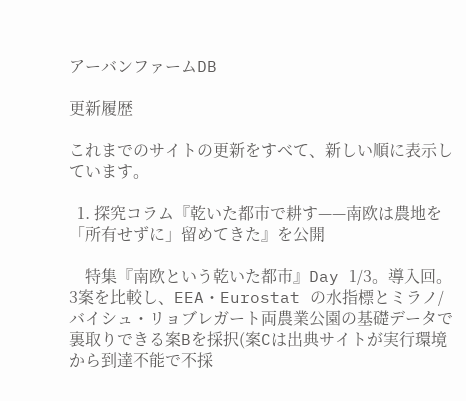アーバンファームDB

更新履歴

これまでのサイトの更新をすべて、新しい順に表示しています。

  1. 探究コラム『乾いた都市で耕す——南欧は農地を「所有せずに」留めてきた』を公開

    特集『南欧という乾いた都市』Day 1/3。導入回。3案を比較し、EEA・Eurostat の水指標とミラノ/バイシュ・リョブレガート両農業公園の基礎データで裏取りできる案Bを採択(案Cは出典サイトが実行環境から到達不能で不採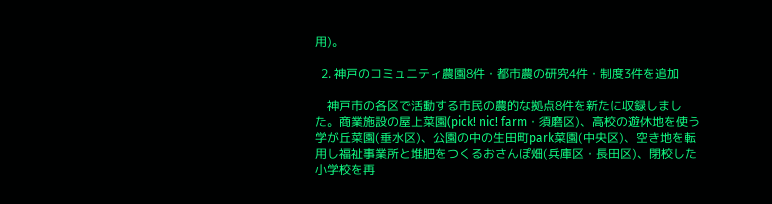用)。

  2. 神戸のコミュニティ農園8件・都市農の研究4件・制度3件を追加

    神戸市の各区で活動する市民の農的な拠点8件を新たに収録しました。商業施設の屋上菜園(pick! nic! farm・須磨区)、高校の遊休地を使う学が丘菜園(垂水区)、公園の中の生田町park菜園(中央区)、空き地を転用し福祉事業所と堆肥をつくるおさんぽ畑(兵庫区・長田区)、閉校した小学校を再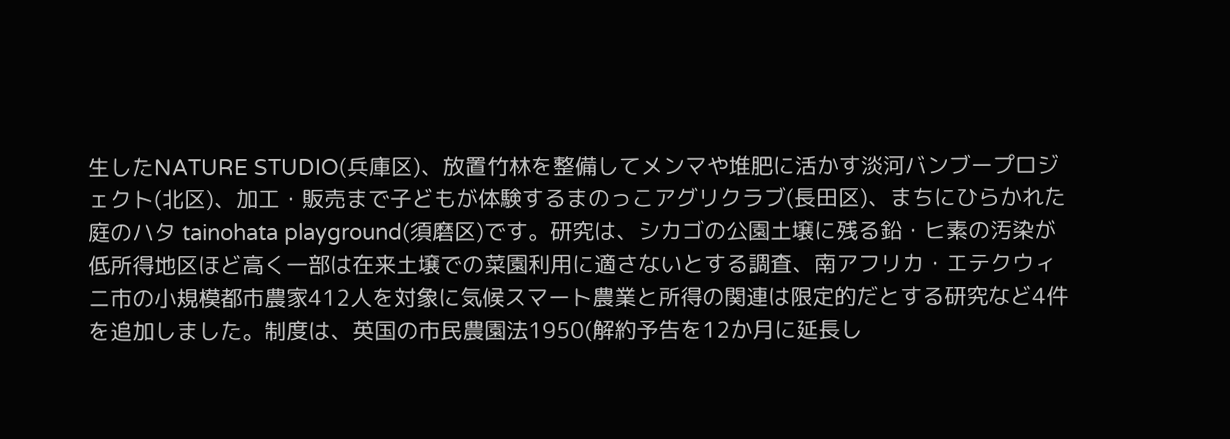生したNATURE STUDIO(兵庫区)、放置竹林を整備してメンマや堆肥に活かす淡河バンブープロジェクト(北区)、加工・販売まで子どもが体験するまのっこアグリクラブ(長田区)、まちにひらかれた庭のハタ tainohata playground(須磨区)です。研究は、シカゴの公園土壌に残る鉛・ヒ素の汚染が低所得地区ほど高く一部は在来土壌での菜園利用に適さないとする調査、南アフリカ・エテクウィニ市の小規模都市農家412人を対象に気候スマート農業と所得の関連は限定的だとする研究など4件を追加しました。制度は、英国の市民農園法1950(解約予告を12か月に延長し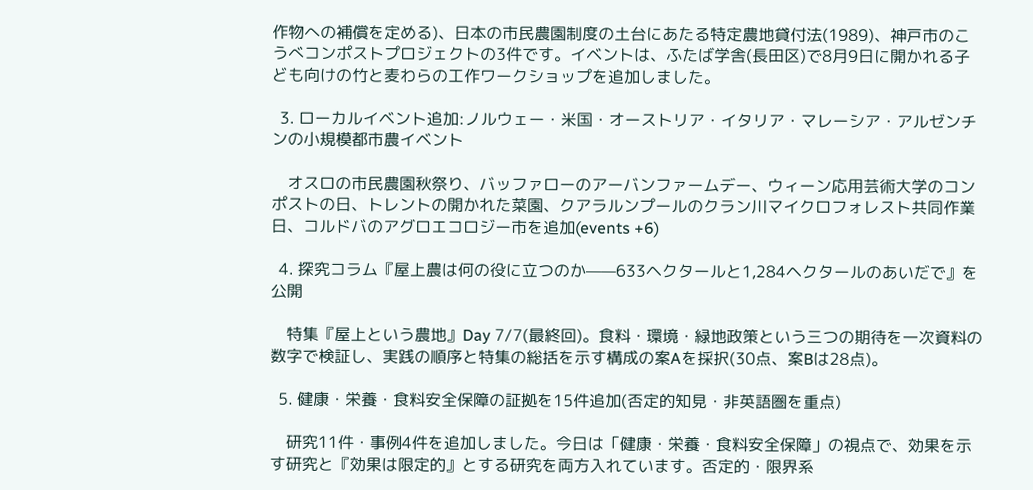作物への補償を定める)、日本の市民農園制度の土台にあたる特定農地貸付法(1989)、神戸市のこうべコンポストプロジェクトの3件です。イベントは、ふたば学舎(長田区)で8月9日に開かれる子ども向けの竹と麦わらの工作ワークショップを追加しました。

  3. ローカルイベント追加:ノルウェー・米国・オーストリア・イタリア・マレーシア・アルゼンチンの小規模都市農イベント

    オスロの市民農園秋祭り、バッファローのアーバンファームデー、ウィーン応用芸術大学のコンポストの日、トレントの開かれた菜園、クアラルンプールのクラン川マイクロフォレスト共同作業日、コルドバのアグロエコロジー市を追加(events +6)

  4. 探究コラム『屋上農は何の役に立つのか——633ヘクタールと1,284ヘクタールのあいだで』を公開

    特集『屋上という農地』Day 7/7(最終回)。食料・環境・緑地政策という三つの期待を一次資料の数字で検証し、実践の順序と特集の総括を示す構成の案Aを採択(30点、案Bは28点)。

  5. 健康・栄養・食料安全保障の証拠を15件追加(否定的知見・非英語圏を重点)

    研究11件・事例4件を追加しました。今日は「健康・栄養・食料安全保障」の視点で、効果を示す研究と『効果は限定的』とする研究を両方入れています。否定的・限界系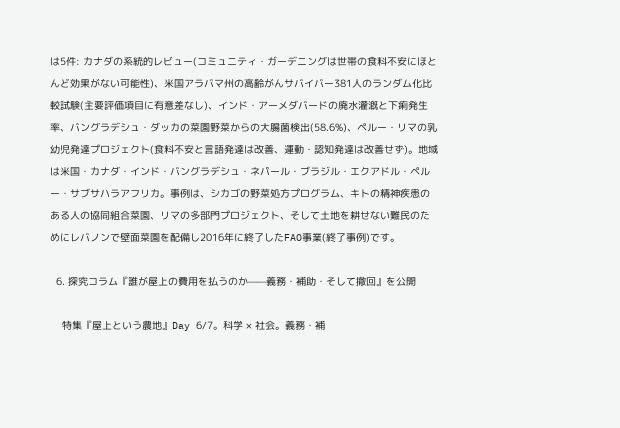は5件: カナダの系統的レビュー(コミュニティ・ガーデニングは世帯の食料不安にほとんど効果がない可能性)、米国アラバマ州の高齢がんサバイバー381人のランダム化比較試験(主要評価項目に有意差なし)、インド・アーメダバードの廃水灌漑と下痢発生率、バングラデシュ・ダッカの菜園野菜からの大腸菌検出(58.6%)、ペルー・リマの乳幼児発達プロジェクト(食料不安と言語発達は改善、運動・認知発達は改善せず)。地域は米国・カナダ・インド・バングラデシュ・ネパール・ブラジル・エクアドル・ペルー・サブサハラアフリカ。事例は、シカゴの野菜処方プログラム、キトの精神疾患のある人の協同組合菜園、リマの多部門プロジェクト、そして土地を耕せない難民のためにレバノンで壁面菜園を配備し2016年に終了したFAO事業(終了事例)です。

  6. 探究コラム『誰が屋上の費用を払うのか——義務・補助・そして撤回』を公開

    特集『屋上という農地』Day 6/7。科学 × 社会。義務・補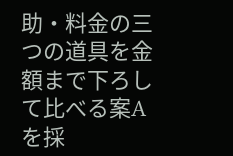助・料金の三つの道具を金額まで下ろして比べる案Aを採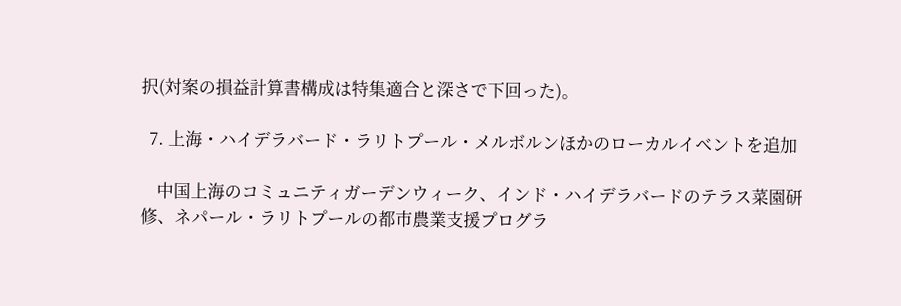択(対案の損益計算書構成は特集適合と深さで下回った)。

  7. 上海・ハイデラバード・ラリトプール・メルボルンほかのローカルイベントを追加

    中国上海のコミュニティガーデンウィーク、インド・ハイデラバードのテラス菜園研修、ネパール・ラリトプールの都市農業支援プログラ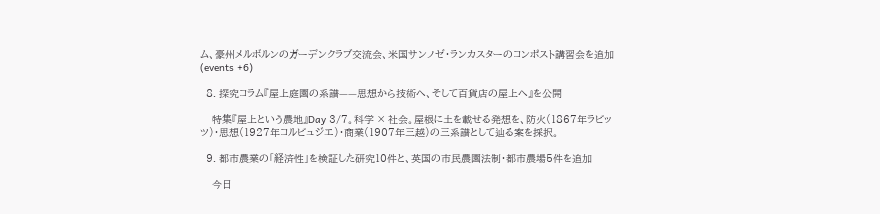ム、豪州メルボルンのガーデンクラブ交流会、米国サンノゼ・ランカスターのコンポスト講習会を追加(events +6)

  8. 探究コラム『屋上庭園の系譜——思想から技術へ、そして百貨店の屋上へ』を公開

    特集『屋上という農地』Day 3/7。科学 × 社会。屋根に土を載せる発想を、防火(1867年ラビッツ)・思想(1927年コルビュジエ)・商業(1907年三越)の三系譜として辿る案を採択。

  9. 都市農業の「経済性」を検証した研究10件と、英国の市民農園法制・都市農場5件を追加

    今日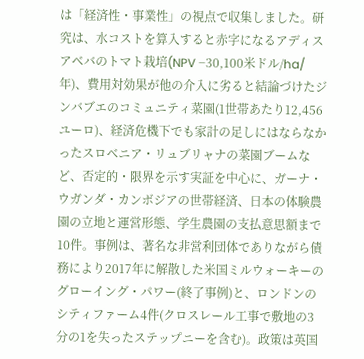は「経済性・事業性」の視点で収集しました。研究は、水コストを算入すると赤字になるアディスアベバのトマト栽培(NPV −30,100米ドル/ha/年)、費用対効果が他の介入に劣ると結論づけたジンバブエのコミュニティ菜園(1世帯あたり12,456ユーロ)、経済危機下でも家計の足しにはならなかったスロベニア・リュブリャナの菜園ブームなど、否定的・限界を示す実証を中心に、ガーナ・ウガンダ・カンボジアの世帯経済、日本の体験農園の立地と運営形態、学生農園の支払意思額まで10件。事例は、著名な非営利団体でありながら債務により2017年に解散した米国ミルウォーキーのグローイング・パワー(終了事例)と、ロンドンのシティファーム4件(クロスレール工事で敷地の3分の1を失ったステップニーを含む)。政策は英国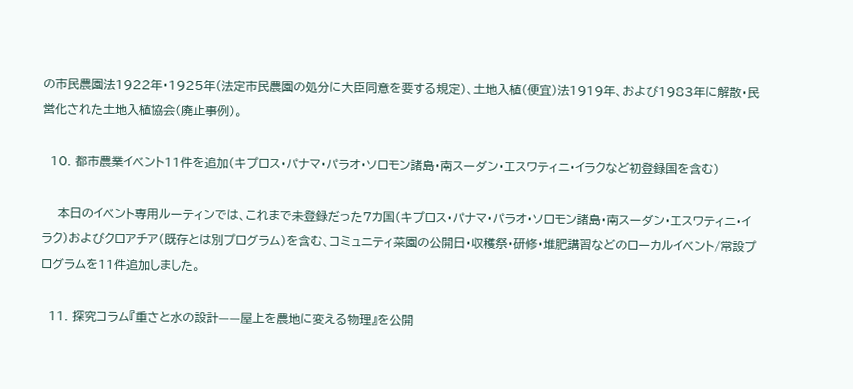の市民農園法1922年・1925年(法定市民農園の処分に大臣同意を要する規定)、土地入植(便宜)法1919年、および1983年に解散・民営化された土地入植協会(廃止事例)。

  10. 都市農業イベント11件を追加(キプロス・パナマ・パラオ・ソロモン諸島・南スーダン・エスワティニ・イラクなど初登録国を含む)

    本日のイベント専用ルーティンでは、これまで未登録だった7カ国(キプロス・パナマ・パラオ・ソロモン諸島・南スーダン・エスワティニ・イラク)およびクロアチア(既存とは別プログラム)を含む、コミュニティ菜園の公開日・収穫祭・研修・堆肥講習などのローカルイベント/常設プログラムを11件追加しました。

  11. 探究コラム『重さと水の設計——屋上を農地に変える物理』を公開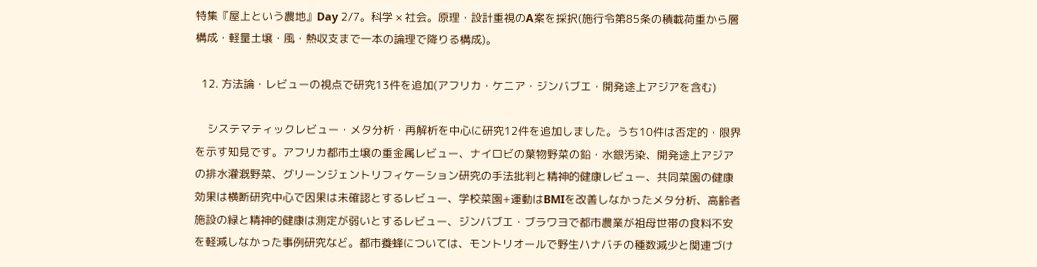特集『屋上という農地』Day 2/7。科学 × 社会。原理・設計重視のA案を採択(施行令第85条の積載荷重から層構成・軽量土壌・風・熱収支まで一本の論理で降りる構成)。

  12. 方法論・レビューの視点で研究13件を追加(アフリカ・ケニア・ジンバブエ・開発途上アジアを含む)

    システマティックレビュー・メタ分析・再解析を中心に研究12件を追加しました。うち10件は否定的・限界を示す知見です。アフリカ都市土壌の重金属レビュー、ナイロビの葉物野菜の鉛・水銀汚染、開発途上アジアの排水灌漑野菜、グリーンジェントリフィケーション研究の手法批判と精神的健康レビュー、共同菜園の健康効果は横断研究中心で因果は未確認とするレビュー、学校菜園+運動はBMIを改善しなかったメタ分析、高齢者施設の緑と精神的健康は測定が弱いとするレビュー、ジンバブエ・ブラワヨで都市農業が祖母世帯の食料不安を軽減しなかった事例研究など。都市養蜂については、モントリオールで野生ハナバチの種数減少と関連づけ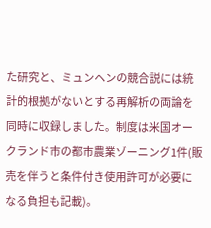た研究と、ミュンヘンの競合説には統計的根拠がないとする再解析の両論を同時に収録しました。制度は米国オークランド市の都市農業ゾーニング1件(販売を伴うと条件付き使用許可が必要になる負担も記載)。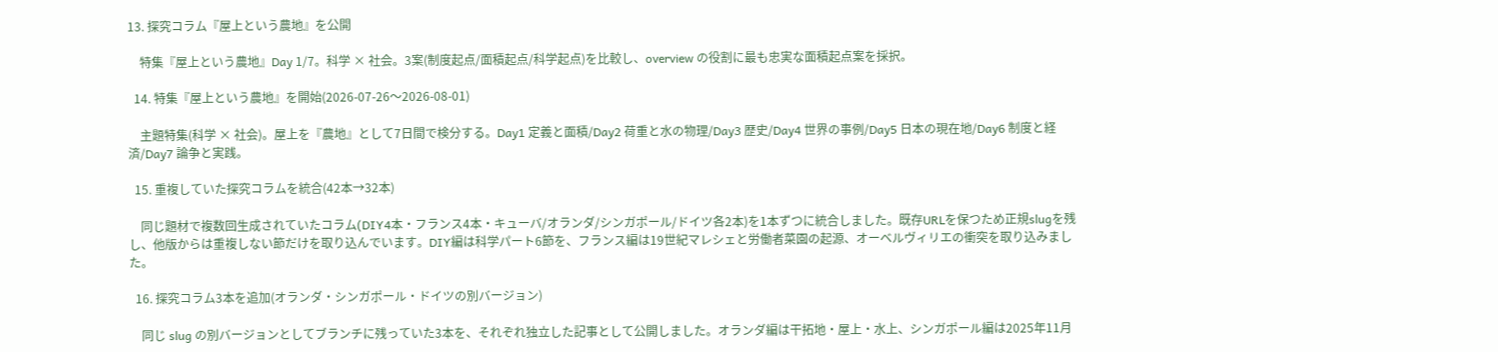13. 探究コラム『屋上という農地』を公開

    特集『屋上という農地』Day 1/7。科学 × 社会。3案(制度起点/面積起点/科学起点)を比較し、overview の役割に最も忠実な面積起点案を採択。

  14. 特集『屋上という農地』を開始(2026-07-26〜2026-08-01)

    主題特集(科学 × 社会)。屋上を『農地』として7日間で検分する。Day1 定義と面積/Day2 荷重と水の物理/Day3 歴史/Day4 世界の事例/Day5 日本の現在地/Day6 制度と経済/Day7 論争と実践。

  15. 重複していた探究コラムを統合(42本→32本)

    同じ題材で複数回生成されていたコラム(DIY4本・フランス4本・キューバ/オランダ/シンガポール/ドイツ各2本)を1本ずつに統合しました。既存URLを保つため正規slugを残し、他版からは重複しない節だけを取り込んでいます。DIY編は科学パート6節を、フランス編は19世紀マレシェと労働者菜園の起源、オーベルヴィリエの衝突を取り込みました。

  16. 探究コラム3本を追加(オランダ・シンガポール・ドイツの別バージョン)

    同じ slug の別バージョンとしてブランチに残っていた3本を、それぞれ独立した記事として公開しました。オランダ編は干拓地・屋上・水上、シンガポール編は2025年11月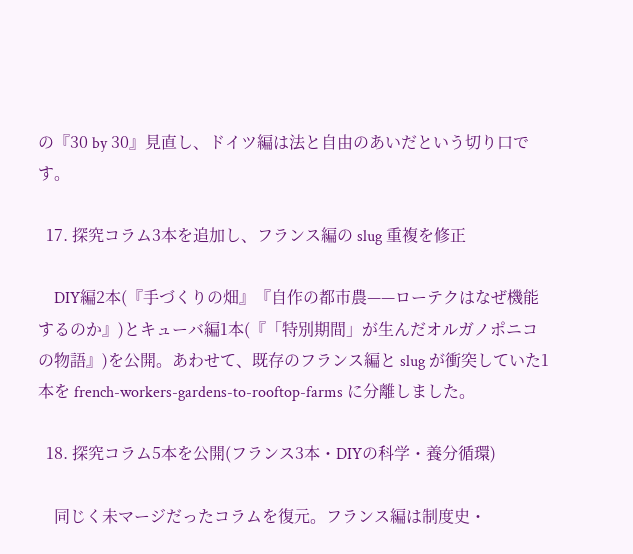の『30 by 30』見直し、ドイツ編は法と自由のあいだという切り口です。

  17. 探究コラム3本を追加し、フランス編の slug 重複を修正

    DIY編2本(『手づくりの畑』『自作の都市農——ローテクはなぜ機能するのか』)とキューバ編1本(『「特別期間」が生んだオルガノポニコの物語』)を公開。あわせて、既存のフランス編と slug が衝突していた1本を french-workers-gardens-to-rooftop-farms に分離しました。

  18. 探究コラム5本を公開(フランス3本・DIYの科学・養分循環)

    同じく未マージだったコラムを復元。フランス編は制度史・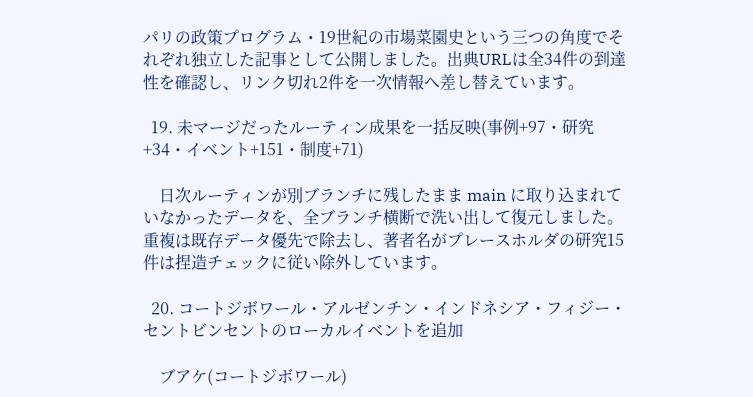パリの政策プログラム・19世紀の市場菜園史という三つの角度でそれぞれ独立した記事として公開しました。出典URLは全34件の到達性を確認し、リンク切れ2件を一次情報へ差し替えています。

  19. 未マージだったルーティン成果を一括反映(事例+97・研究+34・イベント+151・制度+71)

    日次ルーティンが別ブランチに残したまま main に取り込まれていなかったデータを、全ブランチ横断で洗い出して復元しました。重複は既存データ優先で除去し、著者名がプレースホルダの研究15件は捏造チェックに従い除外しています。

  20. コートジボワール・アルゼンチン・インドネシア・フィジー・セントビンセントのローカルイベントを追加

    ブアケ(コートジボワール)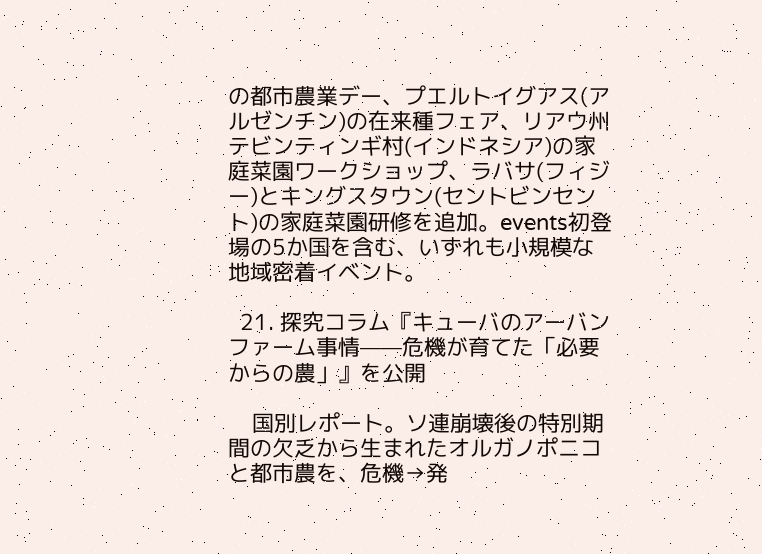の都市農業デー、プエルトイグアス(アルゼンチン)の在来種フェア、リアウ州テビンティンギ村(インドネシア)の家庭菜園ワークショップ、ラバサ(フィジー)とキングスタウン(セントビンセント)の家庭菜園研修を追加。events初登場の5か国を含む、いずれも小規模な地域密着イベント。

  21. 探究コラム『キューバのアーバンファーム事情——危機が育てた「必要からの農」』を公開

    国別レポート。ソ連崩壊後の特別期間の欠乏から生まれたオルガノポニコと都市農を、危機→発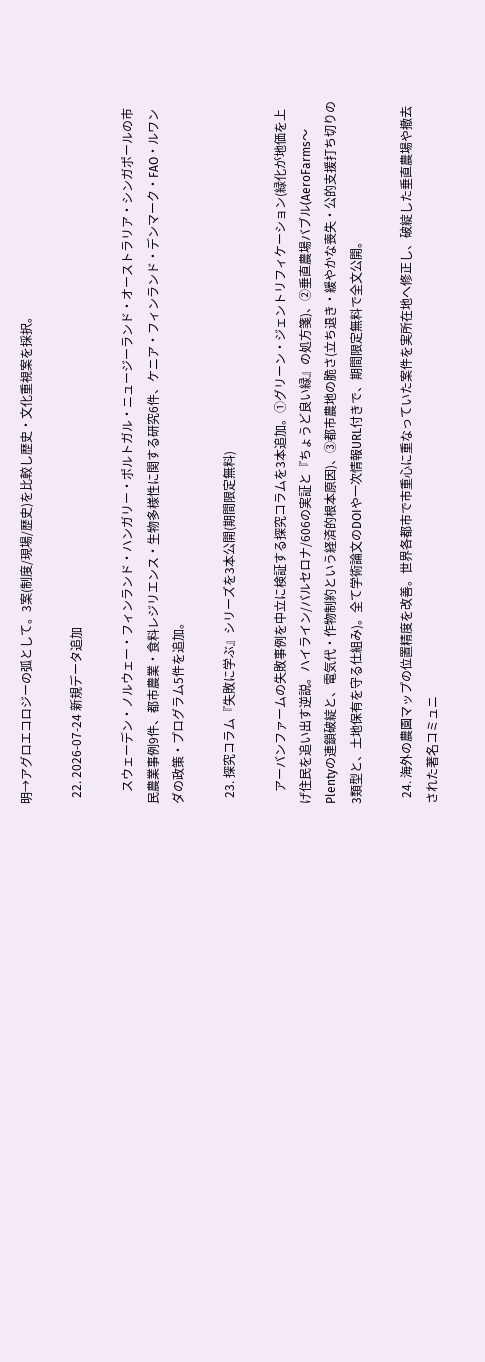明→アグロエコロジーの弧として。3案(制度/現場/歴史)を比較し歴史・文化重視案を採択。

  22. 2026-07-24 新規データ追加

    スウェーデン・ノルウェー・フィンランド・ハンガリー・ポルトガル・ニュージーランド・オーストラリア・シンガポールの市民農業事例9件、都市農業・食料レジリエンス・生物多様性に関する研究6件、ケニア・フィンランド・デンマーク・FAO・ルワンダの政策・プログラム5件を追加。

  23. 探究コラム『失敗に学ぶ』シリーズを3本公開(期間限定無料)

    アーバンファームの失敗事例を中立に検証する探究コラムを3本追加。①グリーン・ジェントリフィケーション(緑化が地価を上げ住民を追い出す逆説。ハイライン/バルセロナ/606の実証と『ちょうど良い緑』の処方箋)、②垂直農場バブル(AeroFarms〜Plentyの連鎖破綻と、電気代・作物制約という経済的根本原因)、③都市農地の脆さ(立ち退き・緩やかな喪失・公的支援打ち切りの3類型と、土地保有を守る仕組み)。全て学術論文のDOIや一次情報URL付きで、期間限定無料で全文公開。

  24. 海外の農園マップの位置精度を改善。世界各都市で市重心に重なっていた案件を実所在地へ修正し、破綻した垂直農場や撤去された著名コミュニ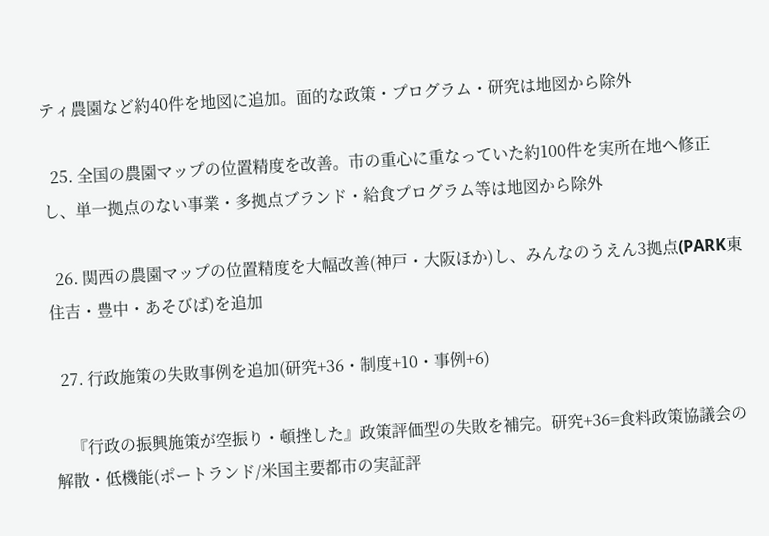ティ農園など約40件を地図に追加。面的な政策・プログラム・研究は地図から除外

  25. 全国の農園マップの位置精度を改善。市の重心に重なっていた約100件を実所在地へ修正し、単一拠点のない事業・多拠点ブランド・給食プログラム等は地図から除外

  26. 関西の農園マップの位置精度を大幅改善(神戸・大阪ほか)し、みんなのうえん3拠点(PARK東住吉・豊中・あそびば)を追加

  27. 行政施策の失敗事例を追加(研究+36・制度+10・事例+6)

    『行政の振興施策が空振り・頓挫した』政策評価型の失敗を補完。研究+36=食料政策協議会の解散・低機能(ポートランド/米国主要都市の実証評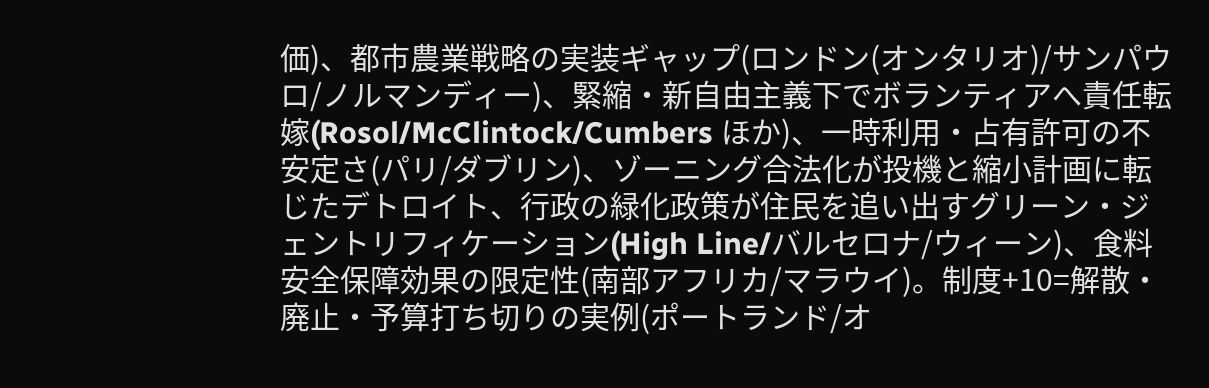価)、都市農業戦略の実装ギャップ(ロンドン(オンタリオ)/サンパウロ/ノルマンディー)、緊縮・新自由主義下でボランティアへ責任転嫁(Rosol/McClintock/Cumbers ほか)、一時利用・占有許可の不安定さ(パリ/ダブリン)、ゾーニング合法化が投機と縮小計画に転じたデトロイト、行政の緑化政策が住民を追い出すグリーン・ジェントリフィケーション(High Line/バルセロナ/ウィーン)、食料安全保障効果の限定性(南部アフリカ/マラウイ)。制度+10=解散・廃止・予算打ち切りの実例(ポートランド/オ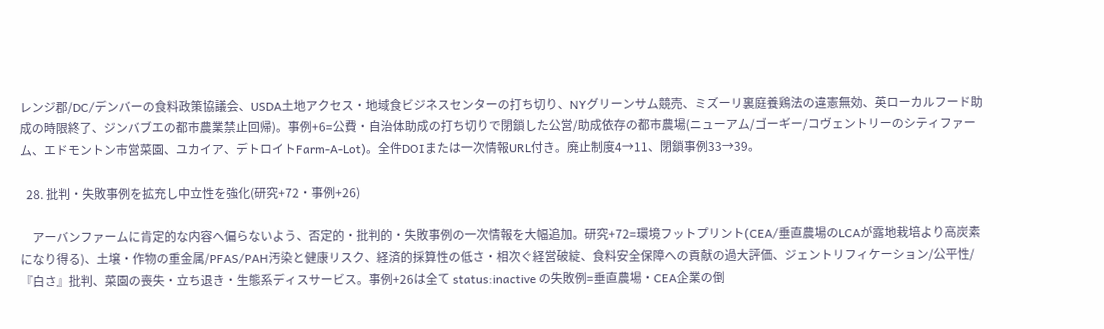レンジ郡/DC/デンバーの食料政策協議会、USDA土地アクセス・地域食ビジネスセンターの打ち切り、NYグリーンサム競売、ミズーリ裏庭養鶏法の違憲無効、英ローカルフード助成の時限終了、ジンバブエの都市農業禁止回帰)。事例+6=公費・自治体助成の打ち切りで閉鎖した公営/助成依存の都市農場(ニューアム/ゴーギー/コヴェントリーのシティファーム、エドモントン市営菜園、ユカイア、デトロイトFarm-A-Lot)。全件DOIまたは一次情報URL付き。廃止制度4→11、閉鎖事例33→39。

  28. 批判・失敗事例を拡充し中立性を強化(研究+72・事例+26)

    アーバンファームに肯定的な内容へ偏らないよう、否定的・批判的・失敗事例の一次情報を大幅追加。研究+72=環境フットプリント(CEA/垂直農場のLCAが露地栽培より高炭素になり得る)、土壌・作物の重金属/PFAS/PAH汚染と健康リスク、経済的採算性の低さ・相次ぐ経営破綻、食料安全保障への貢献の過大評価、ジェントリフィケーション/公平性/『白さ』批判、菜園の喪失・立ち退き・生態系ディスサービス。事例+26は全て status:inactive の失敗例=垂直農場・CEA企業の倒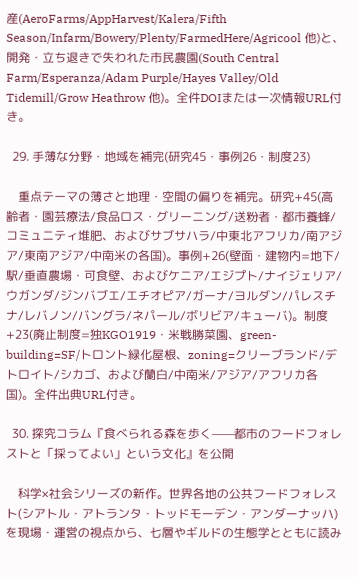産(AeroFarms/AppHarvest/Kalera/Fifth Season/Infarm/Bowery/Plenty/FarmedHere/Agricool 他)と、開発・立ち退きで失われた市民農園(South Central Farm/Esperanza/Adam Purple/Hayes Valley/Old Tidemill/Grow Heathrow 他)。全件DOIまたは一次情報URL付き。

  29. 手薄な分野・地域を補完(研究45・事例26・制度23)

    重点テーマの薄さと地理・空間の偏りを補完。研究+45(高齢者・園芸療法/食品ロス・グリーニング/送粉者・都市養蜂/コミュニティ堆肥、およびサブサハラ/中東北アフリカ/南アジア/東南アジア/中南米の各国)。事例+26(壁面・建物内=地下/駅/垂直農場・可食壁、およびケニア/エジプト/ナイジェリア/ウガンダ/ジンバブエ/エチオピア/ガーナ/ヨルダン/パレスチナ/レバノン/バングラ/ネパール/ボリビア/キューバ)。制度+23(廃止制度=独KGO1919・米戦勝菜園、green-building=SF/トロント緑化屋根、zoning=クリーブランド/デトロイト/シカゴ、および蘭白/中南米/アジア/アフリカ各国)。全件出典URL付き。

  30. 探究コラム『食べられる森を歩く——都市のフードフォレストと「採ってよい」という文化』を公開

    科学×社会シリーズの新作。世界各地の公共フードフォレスト(シアトル・アトランタ・トッドモーデン・アンダーナッハ)を現場・運営の視点から、七層やギルドの生態学とともに読み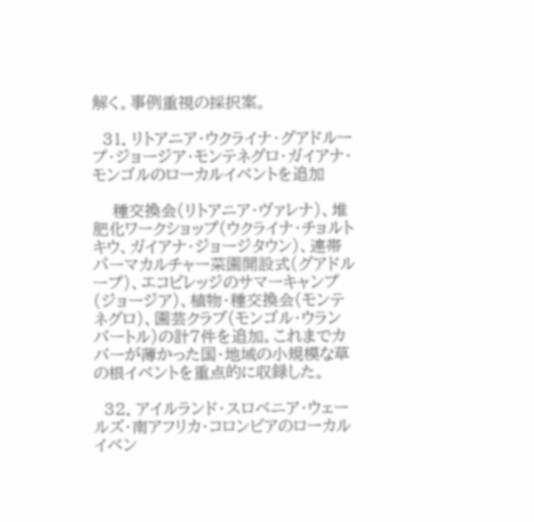解く。事例重視の採択案。

  31. リトアニア・ウクライナ・グアドループ・ジョージア・モンテネグロ・ガイアナ・モンゴルのローカルイベントを追加

    種交換会(リトアニア・ヴァレナ)、堆肥化ワークショップ(ウクライナ・チョルトキウ、ガイアナ・ジョージタウン)、連帯パーマカルチャー菜園開設式(グアドループ)、エコビレッジのサマーキャンプ(ジョージア)、植物・種交換会(モンテネグロ)、園芸クラブ(モンゴル・ウランバートル)の計7件を追加。これまでカバーが薄かった国・地域の小規模な草の根イベントを重点的に収録した。

  32. アイルランド・スロベニア・ウェールズ・南アフリカ・コロンビアのローカルイベン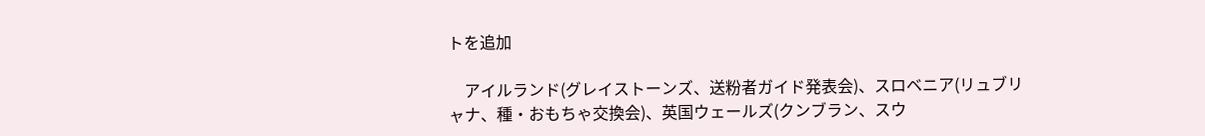トを追加

    アイルランド(グレイストーンズ、送粉者ガイド発表会)、スロベニア(リュブリャナ、種・おもちゃ交換会)、英国ウェールズ(クンブラン、スウ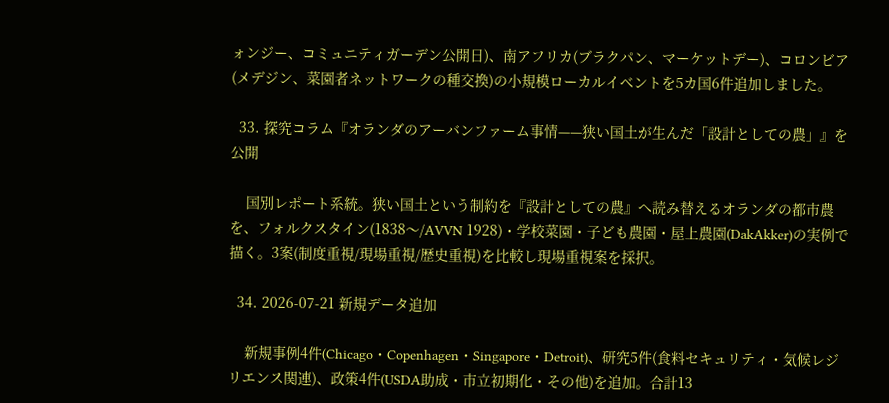ォンジー、コミュニティガーデン公開日)、南アフリカ(ブラクパン、マーケットデー)、コロンビア(メデジン、菜園者ネットワークの種交換)の小規模ローカルイベントを5カ国6件追加しました。

  33. 探究コラム『オランダのアーバンファーム事情——狭い国土が生んだ「設計としての農」』を公開

    国別レポート系統。狭い国土という制約を『設計としての農』へ読み替えるオランダの都市農を、フォルクスタイン(1838〜/AVVN 1928)・学校菜園・子ども農園・屋上農園(DakAkker)の実例で描く。3案(制度重視/現場重視/歴史重視)を比較し現場重視案を採択。

  34. 2026-07-21 新規データ追加

    新規事例4件(Chicago・Copenhagen・Singapore・Detroit)、研究5件(食料セキュリティ・気候レジリエンス関連)、政策4件(USDA助成・市立初期化・その他)を追加。合計13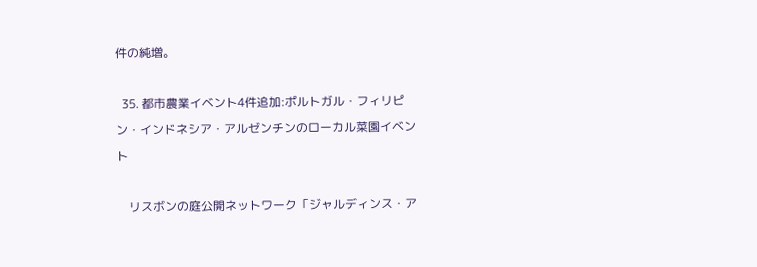件の純増。

  35. 都市農業イベント4件追加:ポルトガル・フィリピン・インドネシア・アルゼンチンのローカル菜園イベント

    リスボンの庭公開ネットワーク「ジャルディンス・ア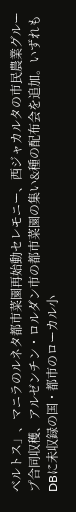ベルトス」、マニラのルネタ都市菜園再始動セレモニー、西ジャカルタの市民農業グループ合同収穫、アルゼンチン・ロルダン市の都市菜園の集い&種の配布会を追加。いずれもDBに未収録の国・都市のローカル小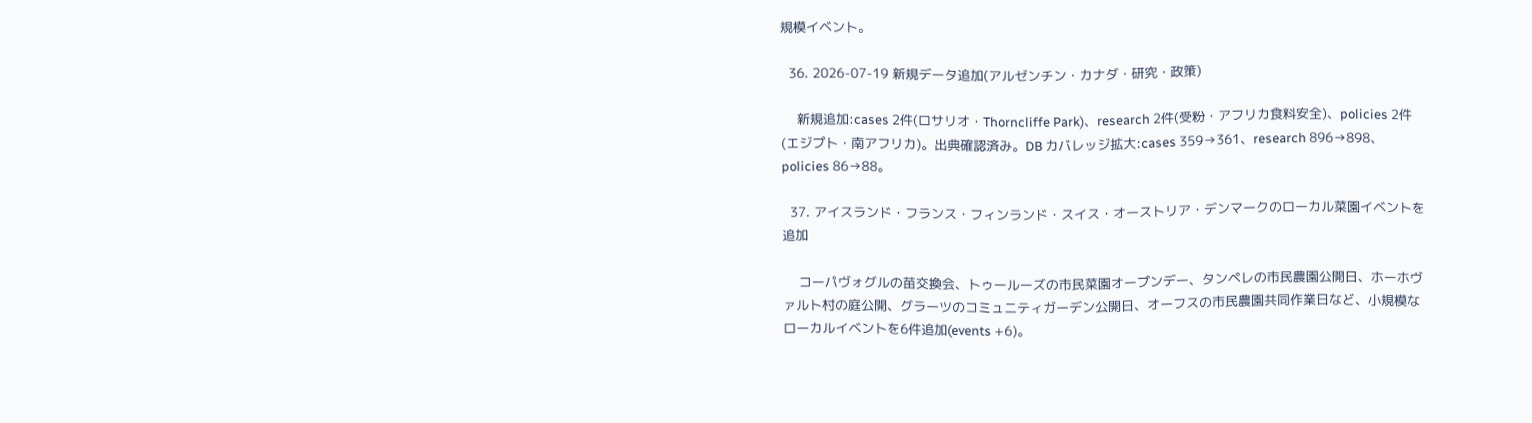規模イベント。

  36. 2026-07-19 新規データ追加(アルゼンチン・カナダ・研究・政策)

    新規追加:cases 2件(ロサリオ・Thorncliffe Park)、research 2件(受粉・アフリカ食料安全)、policies 2件(エジプト・南アフリカ)。出典確認済み。DB カバレッジ拡大:cases 359→361、research 896→898、policies 86→88。

  37. アイスランド・フランス・フィンランド・スイス・オーストリア・デンマークのローカル菜園イベントを追加

    コーパヴォグルの苗交換会、トゥールーズの市民菜園オープンデー、タンペレの市民農園公開日、ホーホヴァルト村の庭公開、グラーツのコミュニティガーデン公開日、オーフスの市民農園共同作業日など、小規模なローカルイベントを6件追加(events +6)。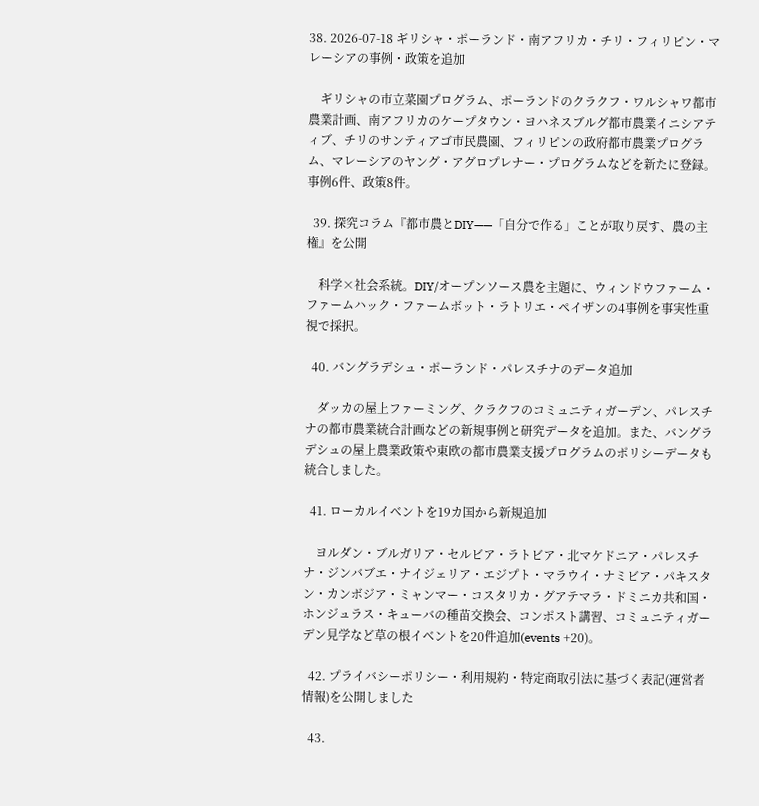38. 2026-07-18 ギリシャ・ポーランド・南アフリカ・チリ・フィリピン・マレーシアの事例・政策を追加

    ギリシャの市立菜園プログラム、ポーランドのクラクフ・ワルシャワ都市農業計画、南アフリカのケープタウン・ヨハネスブルグ都市農業イニシアティブ、チリのサンティアゴ市民農園、フィリピンの政府都市農業プログラム、マレーシアのヤング・アグロプレナー・プログラムなどを新たに登録。事例6件、政策8件。

  39. 探究コラム『都市農とDIY——「自分で作る」ことが取り戻す、農の主権』を公開

    科学×社会系統。DIY/オープンソース農を主題に、ウィンドウファーム・ファームハック・ファームボット・ラトリエ・ペイザンの4事例を事実性重視で採択。

  40. バングラデシュ・ポーランド・パレスチナのデータ追加

    ダッカの屋上ファーミング、クラクフのコミュニティガーデン、パレスチナの都市農業統合計画などの新規事例と研究データを追加。また、バングラデシュの屋上農業政策や東欧の都市農業支援プログラムのポリシーデータも統合しました。

  41. ローカルイベントを19カ国から新規追加

    ヨルダン・ブルガリア・セルビア・ラトビア・北マケドニア・パレスチナ・ジンバブエ・ナイジェリア・エジプト・マラウイ・ナミビア・パキスタン・カンボジア・ミャンマー・コスタリカ・グアテマラ・ドミニカ共和国・ホンジュラス・キューバの種苗交換会、コンポスト講習、コミュニティガーデン見学など草の根イベントを20件追加(events +20)。

  42. プライバシーポリシー・利用規約・特定商取引法に基づく表記(運営者情報)を公開しました

  43.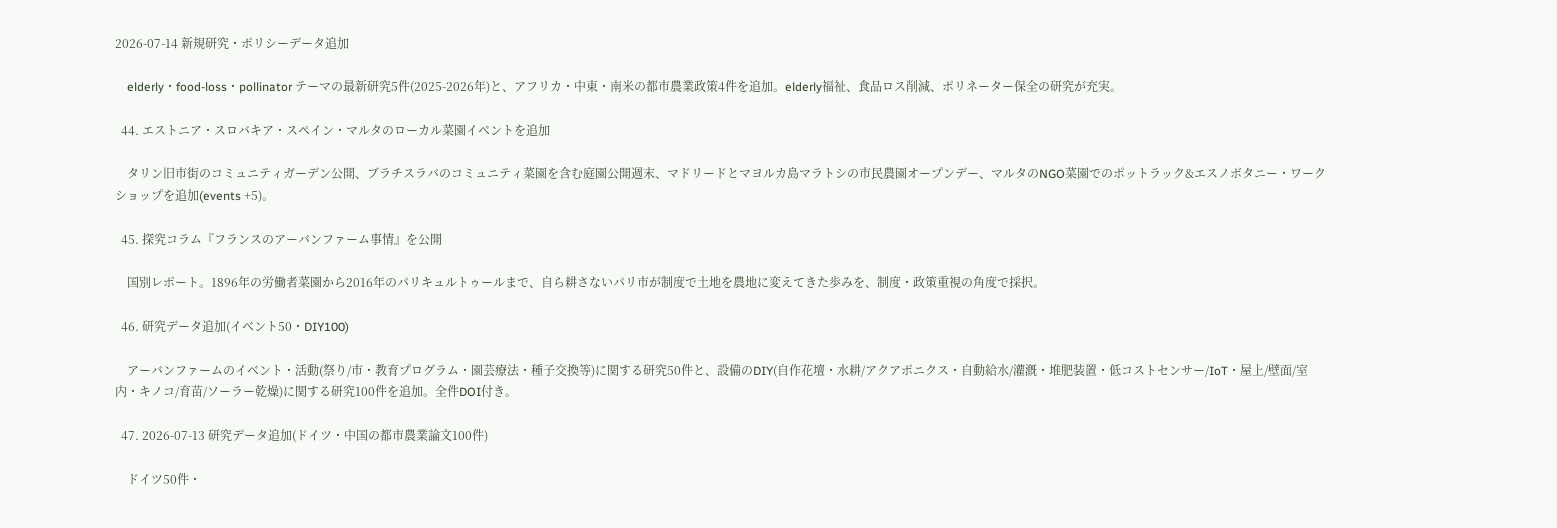2026-07-14 新規研究・ポリシーデータ追加

    elderly・food-loss・pollinator テーマの最新研究5件(2025-2026年)と、アフリカ・中東・南米の都市農業政策4件を追加。elderly福祉、食品ロス削減、ポリネーター保全の研究が充実。

  44. エストニア・スロバキア・スペイン・マルタのローカル菜園イベントを追加

    タリン旧市街のコミュニティガーデン公開、ブラチスラバのコミュニティ菜園を含む庭園公開週末、マドリードとマヨルカ島マラトシの市民農園オープンデー、マルタのNGO菜園でのポットラック&エスノボタニー・ワークショップを追加(events +5)。

  45. 探究コラム『フランスのアーバンファーム事情』を公開

    国別レポート。1896年の労働者菜園から2016年のパリキュルトゥールまで、自ら耕さないパリ市が制度で土地を農地に変えてきた歩みを、制度・政策重視の角度で採択。

  46. 研究データ追加(イベント50・DIY100)

    アーバンファームのイベント・活動(祭り/市・教育プログラム・園芸療法・種子交換等)に関する研究50件と、設備のDIY(自作花壇・水耕/アクアポニクス・自動給水/灌漑・堆肥装置・低コストセンサー/IoT・屋上/壁面/室内・キノコ/育苗/ソーラー乾燥)に関する研究100件を追加。全件DOI付き。

  47. 2026-07-13 研究データ追加(ドイツ・中国の都市農業論文100件)

    ドイツ50件・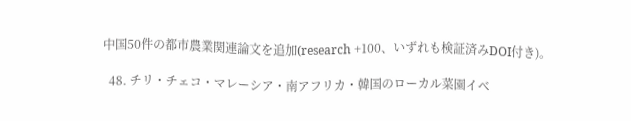中国50件の都市農業関連論文を追加(research +100、いずれも検証済みDOI付き)。

  48. チリ・チェコ・マレーシア・南アフリカ・韓国のローカル菜園イベ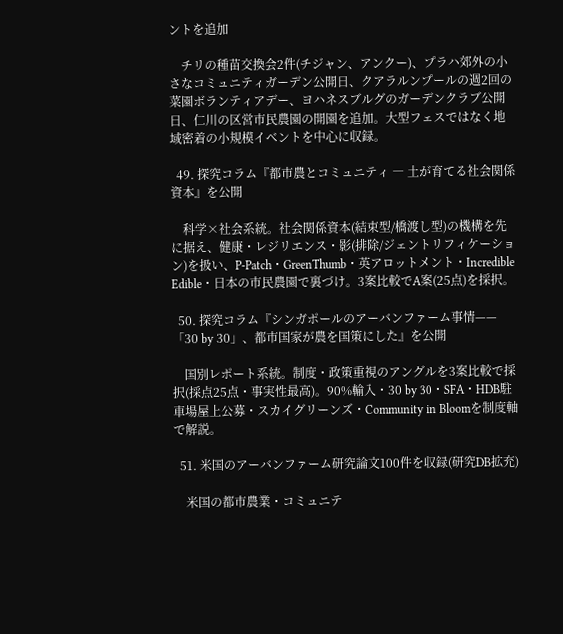ントを追加

    チリの種苗交換会2件(チジャン、アンクー)、プラハ郊外の小さなコミュニティガーデン公開日、クアラルンプールの週2回の菜園ボランティアデー、ヨハネスブルグのガーデンクラブ公開日、仁川の区営市民農園の開園を追加。大型フェスではなく地域密着の小規模イベントを中心に収録。

  49. 探究コラム『都市農とコミュニティ ― 土が育てる社会関係資本』を公開

    科学×社会系統。社会関係資本(結束型/橋渡し型)の機構を先に据え、健康・レジリエンス・影(排除/ジェントリフィケーション)を扱い、P-Patch・GreenThumb・英アロットメント・Incredible Edible・日本の市民農園で裏づけ。3案比較でA案(25点)を採択。

  50. 探究コラム『シンガポールのアーバンファーム事情——「30 by 30」、都市国家が農を国策にした』を公開

    国別レポート系統。制度・政策重視のアングルを3案比較で採択(採点25点・事実性最高)。90%輸入・30 by 30・SFA・HDB駐車場屋上公募・スカイグリーンズ・Community in Bloomを制度軸で解説。

  51. 米国のアーバンファーム研究論文100件を収録(研究DB拡充)

    米国の都市農業・コミュニテ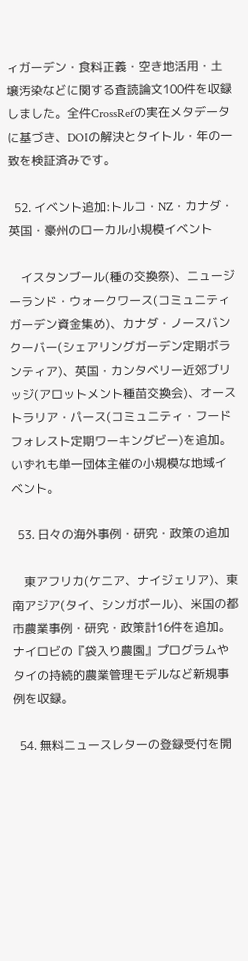ィガーデン・食料正義・空き地活用・土壌汚染などに関する査読論文100件を収録しました。全件CrossRefの実在メタデータに基づき、DOIの解決とタイトル・年の一致を検証済みです。

  52. イベント追加:トルコ・NZ・カナダ・英国・豪州のローカル小規模イベント

    イスタンブール(種の交換祭)、ニュージーランド・ウォークワース(コミュニティガーデン資金集め)、カナダ・ノースバンクーバー(シェアリングガーデン定期ボランティア)、英国・カンタベリー近郊ブリッジ(アロットメント種苗交換会)、オーストラリア・パース(コミュニティ・フードフォレスト定期ワーキングビー)を追加。いずれも単一団体主催の小規模な地域イベント。

  53. 日々の海外事例・研究・政策の追加

    東アフリカ(ケニア、ナイジェリア)、東南アジア(タイ、シンガポール)、米国の都市農業事例・研究・政策計16件を追加。ナイロビの『袋入り農園』プログラムやタイの持続的農業管理モデルなど新規事例を収録。

  54. 無料ニュースレターの登録受付を開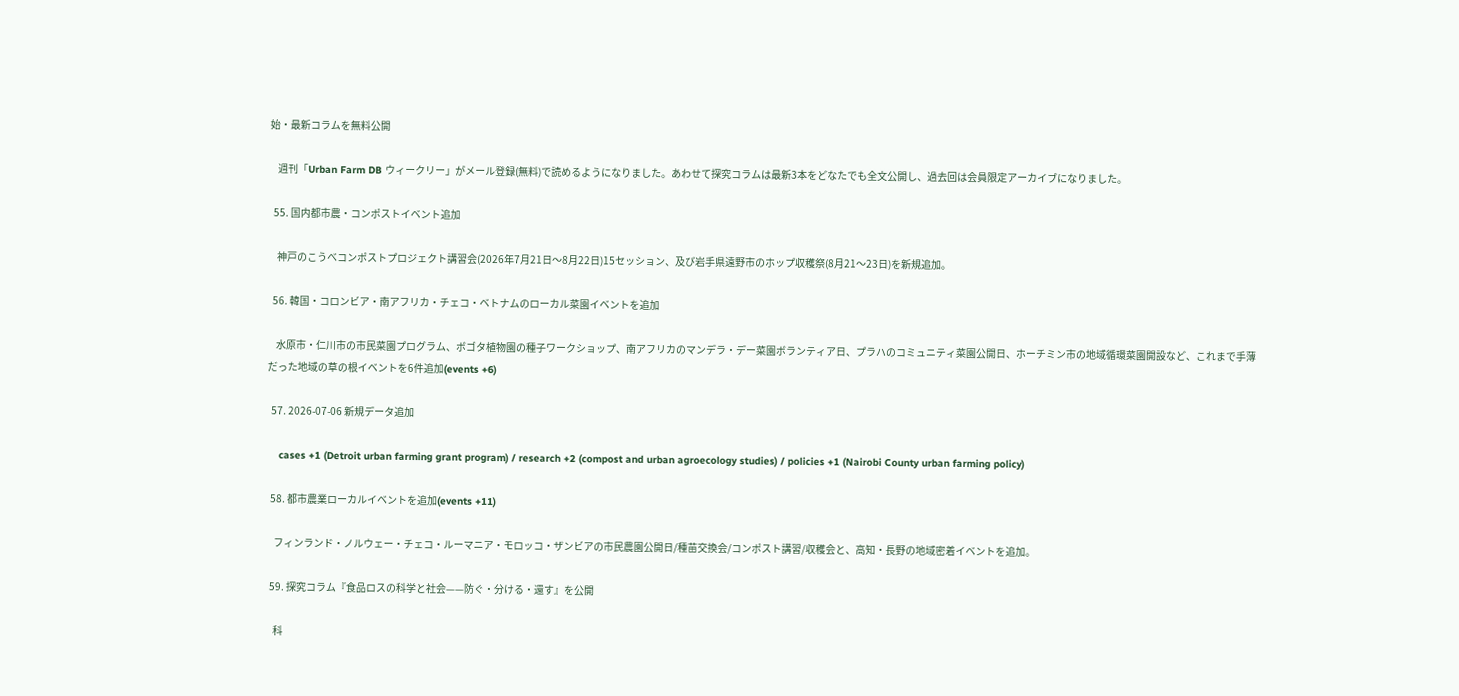始・最新コラムを無料公開

    週刊「Urban Farm DB ウィークリー」がメール登録(無料)で読めるようになりました。あわせて探究コラムは最新3本をどなたでも全文公開し、過去回は会員限定アーカイブになりました。

  55. 国内都市農・コンポストイベント追加

    神戸のこうべコンポストプロジェクト講習会(2026年7月21日〜8月22日)15セッション、及び岩手県遠野市のホップ収穫祭(8月21〜23日)を新規追加。

  56. 韓国・コロンビア・南アフリカ・チェコ・ベトナムのローカル菜園イベントを追加

    水原市・仁川市の市民菜園プログラム、ボゴタ植物園の種子ワークショップ、南アフリカのマンデラ・デー菜園ボランティア日、プラハのコミュニティ菜園公開日、ホーチミン市の地域循環菜園開設など、これまで手薄だった地域の草の根イベントを6件追加(events +6)

  57. 2026-07-06 新規データ追加

    cases +1 (Detroit urban farming grant program) / research +2 (compost and urban agroecology studies) / policies +1 (Nairobi County urban farming policy)

  58. 都市農業ローカルイベントを追加(events +11)

    フィンランド・ノルウェー・チェコ・ルーマニア・モロッコ・ザンビアの市民農園公開日/種苗交換会/コンポスト講習/収穫会と、高知・長野の地域密着イベントを追加。

  59. 探究コラム『食品ロスの科学と社会——防ぐ・分ける・還す』を公開

    科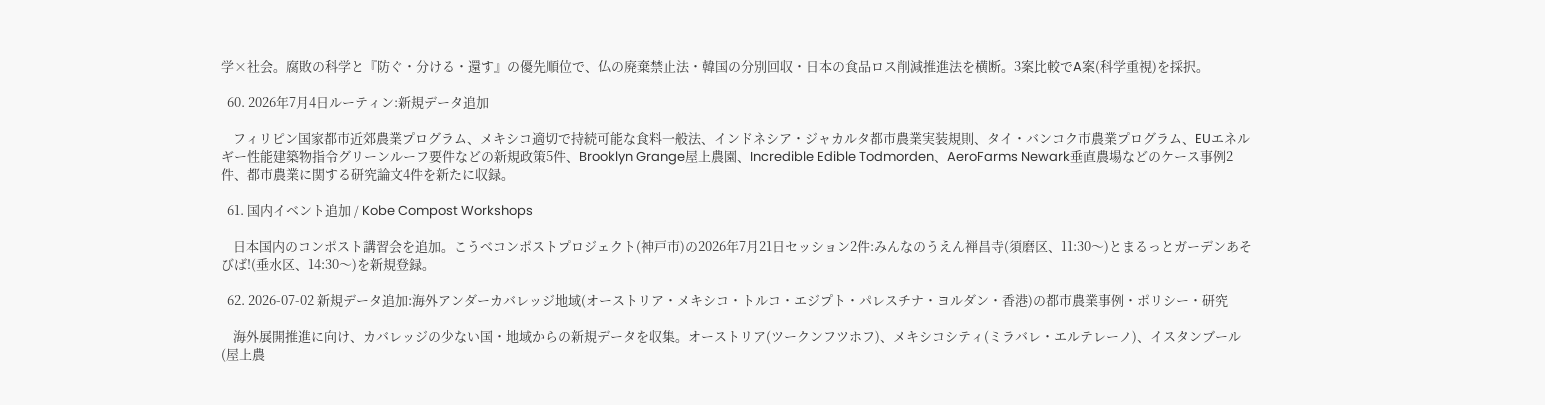学×社会。腐敗の科学と『防ぐ・分ける・還す』の優先順位で、仏の廃棄禁止法・韓国の分別回収・日本の食品ロス削減推進法を横断。3案比較でA案(科学重視)を採択。

  60. 2026年7月4日ルーティン:新規データ追加

    フィリピン国家都市近郊農業プログラム、メキシコ適切で持続可能な食料一般法、インドネシア・ジャカルタ都市農業実装規則、タイ・バンコク市農業プログラム、EUエネルギー性能建築物指令グリーンルーフ要件などの新規政策5件、Brooklyn Grange屋上農園、Incredible Edible Todmorden、AeroFarms Newark垂直農場などのケース事例2件、都市農業に関する研究論文4件を新たに収録。

  61. 国内イベント追加 / Kobe Compost Workshops

    日本国内のコンポスト講習会を追加。こうべコンポストプロジェクト(神戸市)の2026年7月21日セッション2件:みんなのうえん禅昌寺(須磨区、11:30〜)とまるっとガーデンあそびば!(垂水区、14:30〜)を新規登録。

  62. 2026-07-02 新規データ追加:海外アンダーカバレッジ地域(オーストリア・メキシコ・トルコ・エジプト・パレスチナ・ヨルダン・香港)の都市農業事例・ポリシー・研究

    海外展開推進に向け、カバレッジの少ない国・地域からの新規データを収集。オーストリア(ツークンフツホフ)、メキシコシティ(ミラバレ・エルテレーノ)、イスタンブール(屋上農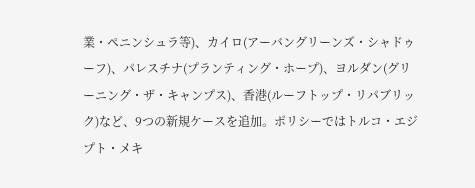業・ペニンシュラ等)、カイロ(アーバングリーンズ・シャドゥーフ)、パレスチナ(プランティング・ホープ)、ヨルダン(グリーニング・ザ・キャンプス)、香港(ルーフトップ・リパブリック)など、9つの新規ケースを追加。ポリシーではトルコ・エジプト・メキ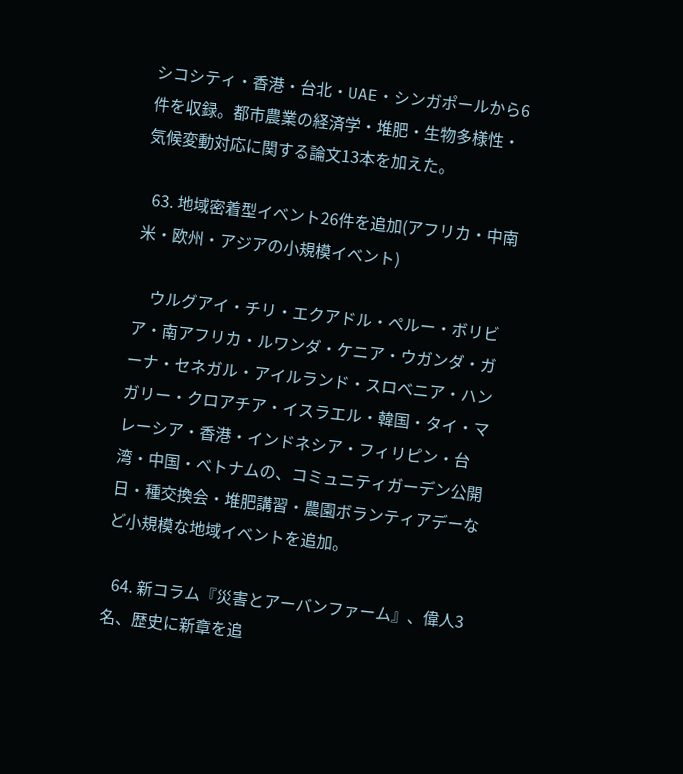シコシティ・香港・台北・UAE・シンガポールから6件を収録。都市農業の経済学・堆肥・生物多様性・気候変動対応に関する論文13本を加えた。

  63. 地域密着型イベント26件を追加(アフリカ・中南米・欧州・アジアの小規模イベント)

    ウルグアイ・チリ・エクアドル・ペルー・ボリビア・南アフリカ・ルワンダ・ケニア・ウガンダ・ガーナ・セネガル・アイルランド・スロベニア・ハンガリー・クロアチア・イスラエル・韓国・タイ・マレーシア・香港・インドネシア・フィリピン・台湾・中国・ベトナムの、コミュニティガーデン公開日・種交換会・堆肥講習・農園ボランティアデーなど小規模な地域イベントを追加。

  64. 新コラム『災害とアーバンファーム』、偉人3名、歴史に新章を追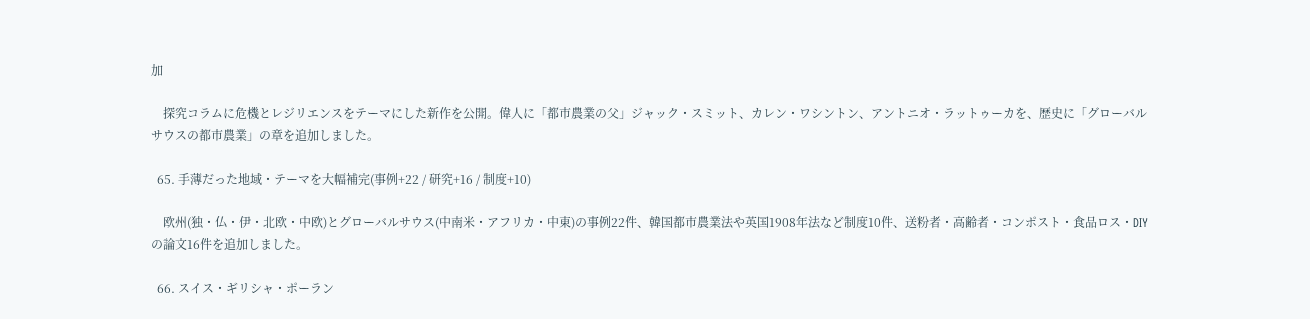加

    探究コラムに危機とレジリエンスをテーマにした新作を公開。偉人に「都市農業の父」ジャック・スミット、カレン・ワシントン、アントニオ・ラットゥーカを、歴史に「グローバルサウスの都市農業」の章を追加しました。

  65. 手薄だった地域・テーマを大幅補完(事例+22 / 研究+16 / 制度+10)

    欧州(独・仏・伊・北欧・中欧)とグローバルサウス(中南米・アフリカ・中東)の事例22件、韓国都市農業法や英国1908年法など制度10件、送粉者・高齢者・コンポスト・食品ロス・DIYの論文16件を追加しました。

  66. スイス・ギリシャ・ポーラン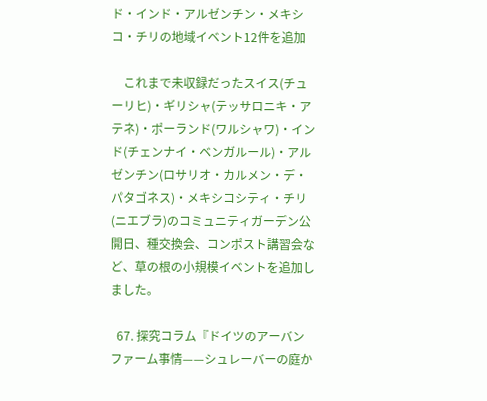ド・インド・アルゼンチン・メキシコ・チリの地域イベント12件を追加

    これまで未収録だったスイス(チューリヒ)・ギリシャ(テッサロニキ・アテネ)・ポーランド(ワルシャワ)・インド(チェンナイ・ベンガルール)・アルゼンチン(ロサリオ・カルメン・デ・パタゴネス)・メキシコシティ・チリ(ニエブラ)のコミュニティガーデン公開日、種交換会、コンポスト講習会など、草の根の小規模イベントを追加しました。

  67. 探究コラム『ドイツのアーバンファーム事情——シュレーバーの庭か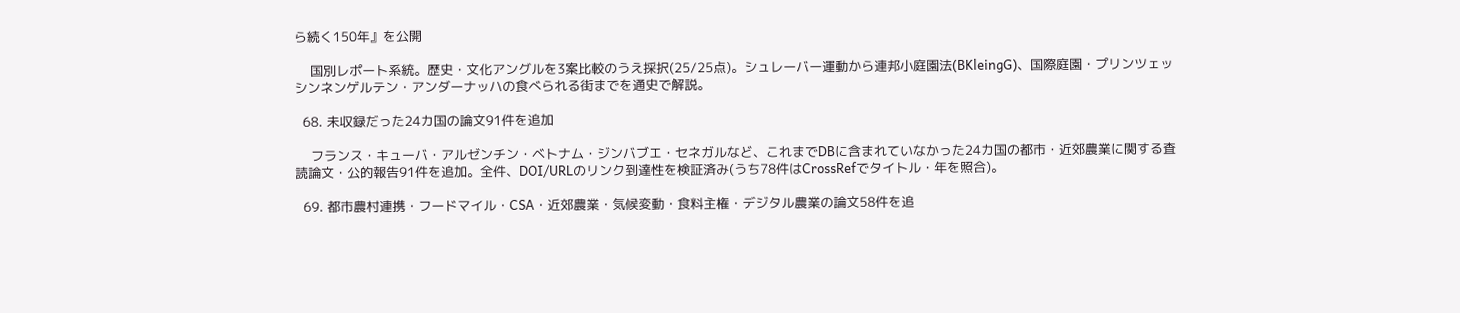ら続く150年』を公開

    国別レポート系統。歴史・文化アングルを3案比較のうえ採択(25/25点)。シュレーバー運動から連邦小庭園法(BKleingG)、国際庭園・プリンツェッシンネンゲルテン・アンダーナッハの食べられる街までを通史で解説。

  68. 未収録だった24カ国の論文91件を追加

    フランス・キューバ・アルゼンチン・ベトナム・ジンバブエ・セネガルなど、これまでDBに含まれていなかった24カ国の都市・近郊農業に関する査読論文・公的報告91件を追加。全件、DOI/URLのリンク到達性を検証済み(うち78件はCrossRefでタイトル・年を照合)。

  69. 都市農村連携・フードマイル・CSA・近郊農業・気候変動・食料主権・デジタル農業の論文58件を追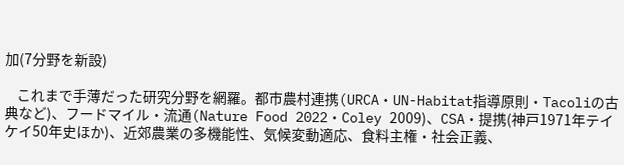加(7分野を新設)

    これまで手薄だった研究分野を網羅。都市農村連携(URCA・UN-Habitat指導原則・Tacoliの古典など)、フードマイル・流通(Nature Food 2022・Coley 2009)、CSA・提携(神戸1971年テイケイ50年史ほか)、近郊農業の多機能性、気候変動適応、食料主権・社会正義、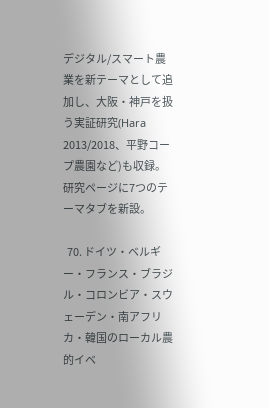デジタル/スマート農業を新テーマとして追加し、大阪・神戸を扱う実証研究(Hara 2013/2018、平野コープ農園など)も収録。研究ページに7つのテーマタブを新設。

  70. ドイツ・ベルギー・フランス・ブラジル・コロンビア・スウェーデン・南アフリカ・韓国のローカル農的イベ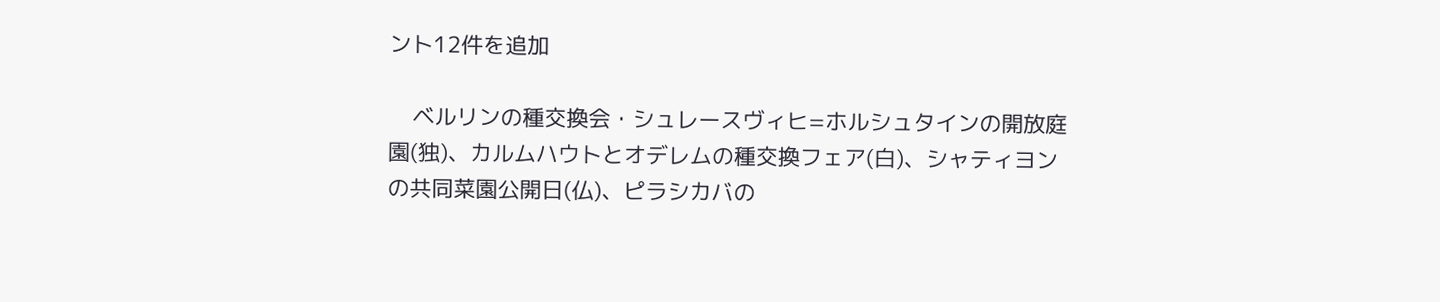ント12件を追加

    ベルリンの種交換会・シュレースヴィヒ=ホルシュタインの開放庭園(独)、カルムハウトとオデレムの種交換フェア(白)、シャティヨンの共同菜園公開日(仏)、ピラシカバの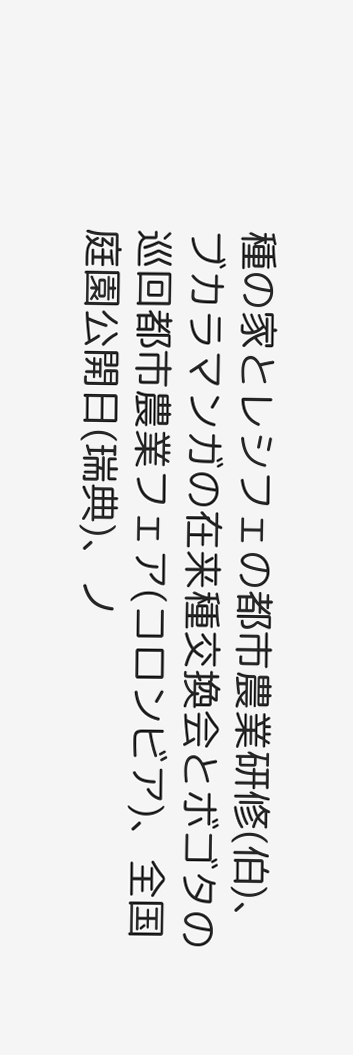種の家とレシフェの都市農業研修(伯)、ブカラマンガの在来種交換会とボゴタの巡回都市農業フェア(コロンビア)、全国庭園公開日(瑞典)、ノ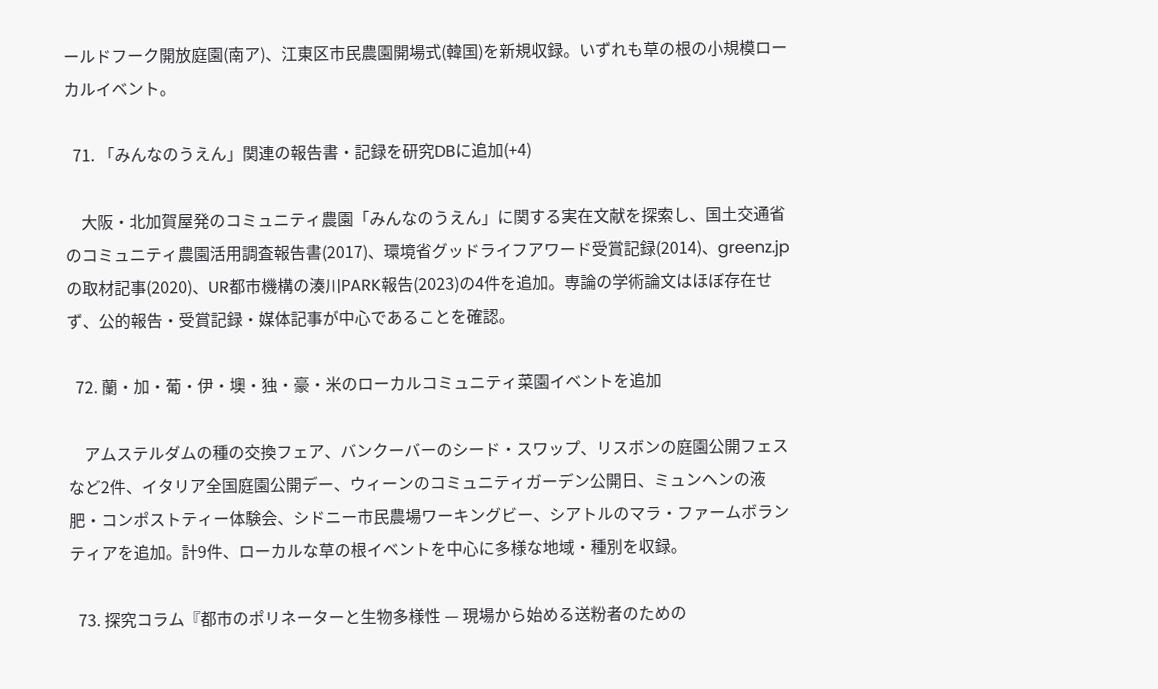ールドフーク開放庭園(南ア)、江東区市民農園開場式(韓国)を新規収録。いずれも草の根の小規模ローカルイベント。

  71. 「みんなのうえん」関連の報告書・記録を研究DBに追加(+4)

    大阪・北加賀屋発のコミュニティ農園「みんなのうえん」に関する実在文献を探索し、国土交通省のコミュニティ農園活用調査報告書(2017)、環境省グッドライフアワード受賞記録(2014)、greenz.jpの取材記事(2020)、UR都市機構の湊川PARK報告(2023)の4件を追加。専論の学術論文はほぼ存在せず、公的報告・受賞記録・媒体記事が中心であることを確認。

  72. 蘭・加・葡・伊・墺・独・豪・米のローカルコミュニティ菜園イベントを追加

    アムステルダムの種の交換フェア、バンクーバーのシード・スワップ、リスボンの庭園公開フェスなど2件、イタリア全国庭園公開デー、ウィーンのコミュニティガーデン公開日、ミュンヘンの液肥・コンポストティー体験会、シドニー市民農場ワーキングビー、シアトルのマラ・ファームボランティアを追加。計9件、ローカルな草の根イベントを中心に多様な地域・種別を収録。

  73. 探究コラム『都市のポリネーターと生物多様性 — 現場から始める送粉者のための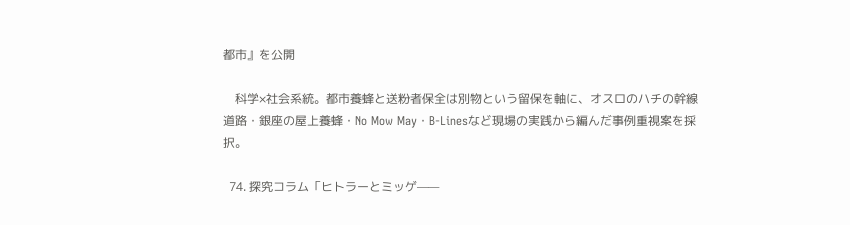都市』を公開

    科学×社会系統。都市養蜂と送粉者保全は別物という留保を軸に、オスロのハチの幹線道路・銀座の屋上養蜂・No Mow May・B-Linesなど現場の実践から編んだ事例重視案を採択。

  74. 探究コラム「ヒトラーとミッゲ——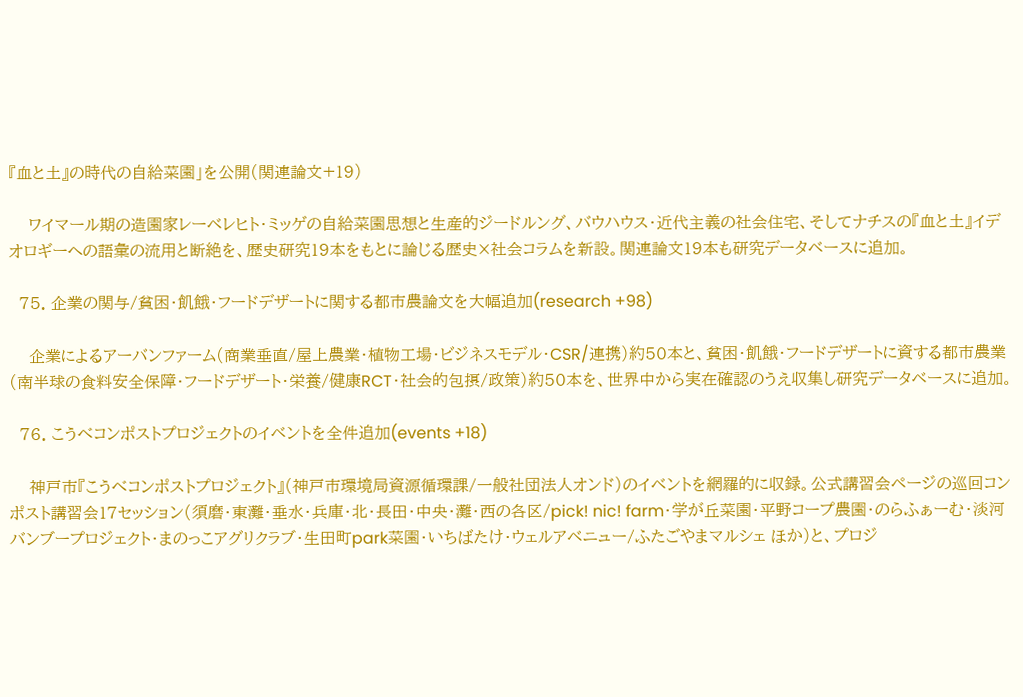『血と土』の時代の自給菜園」を公開(関連論文+19)

    ワイマール期の造園家レーベレヒト・ミッゲの自給菜園思想と生産的ジードルング、バウハウス・近代主義の社会住宅、そしてナチスの『血と土』イデオロギーへの語彙の流用と断絶を、歴史研究19本をもとに論じる歴史×社会コラムを新設。関連論文19本も研究データベースに追加。

  75. 企業の関与/貧困・飢餓・フードデザートに関する都市農論文を大幅追加(research +98)

    企業によるアーバンファーム(商業垂直/屋上農業・植物工場・ビジネスモデル・CSR/連携)約50本と、貧困・飢餓・フードデザートに資する都市農業(南半球の食料安全保障・フードデザート・栄養/健康RCT・社会的包摂/政策)約50本を、世界中から実在確認のうえ収集し研究データベースに追加。

  76. こうべコンポストプロジェクトのイベントを全件追加(events +18)

    神戸市『こうべコンポストプロジェクト』(神戸市環境局資源循環課/一般社団法人オンド)のイベントを網羅的に収録。公式講習会ページの巡回コンポスト講習会17セッション(須磨・東灘・垂水・兵庫・北・長田・中央・灘・西の各区/pick! nic! farm・学が丘菜園・平野コープ農園・のらふぁーむ・淡河バンブープロジェクト・まのっこアグリクラブ・生田町park菜園・いちばたけ・ウェルアベニュー/ふたごやまマルシェ ほか)と、プロジ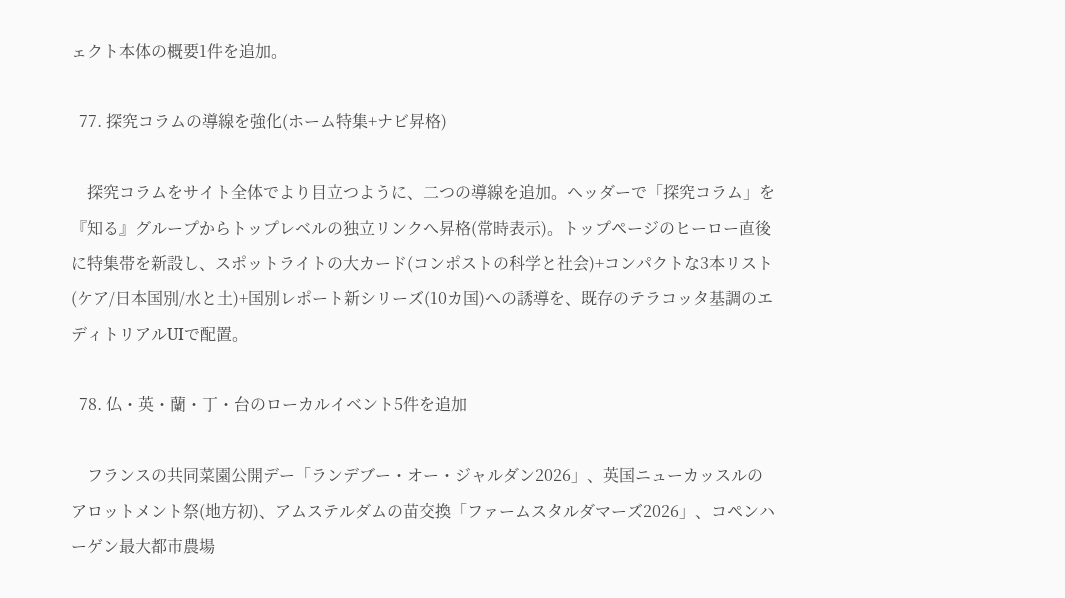ェクト本体の概要1件を追加。

  77. 探究コラムの導線を強化(ホーム特集+ナビ昇格)

    探究コラムをサイト全体でより目立つように、二つの導線を追加。ヘッダーで「探究コラム」を『知る』グループからトップレベルの独立リンクへ昇格(常時表示)。トップページのヒーロー直後に特集帯を新設し、スポットライトの大カード(コンポストの科学と社会)+コンパクトな3本リスト(ケア/日本国別/水と土)+国別レポート新シリーズ(10カ国)への誘導を、既存のテラコッタ基調のエディトリアルUIで配置。

  78. 仏・英・蘭・丁・台のローカルイベント5件を追加

    フランスの共同菜園公開デー「ランデブー・オー・ジャルダン2026」、英国ニューカッスルのアロットメント祭(地方初)、アムステルダムの苗交換「ファームスタルダマーズ2026」、コペンハーゲン最大都市農場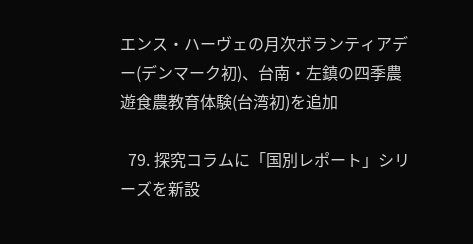エンス・ハーヴェの月次ボランティアデー(デンマーク初)、台南・左鎮の四季農遊食農教育体験(台湾初)を追加

  79. 探究コラムに「国別レポート」シリーズを新設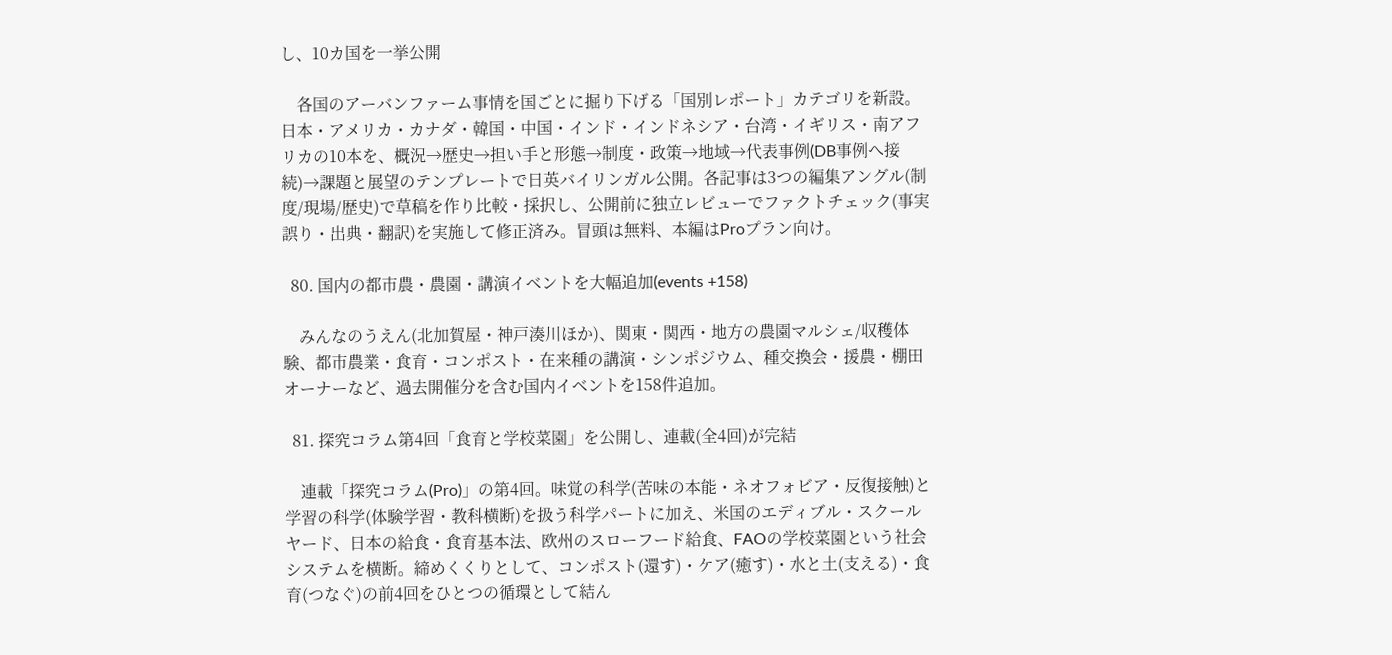し、10カ国を一挙公開

    各国のアーバンファーム事情を国ごとに掘り下げる「国別レポート」カテゴリを新設。日本・アメリカ・カナダ・韓国・中国・インド・インドネシア・台湾・イギリス・南アフリカの10本を、概況→歴史→担い手と形態→制度・政策→地域→代表事例(DB事例へ接続)→課題と展望のテンプレートで日英バイリンガル公開。各記事は3つの編集アングル(制度/現場/歴史)で草稿を作り比較・採択し、公開前に独立レビューでファクトチェック(事実誤り・出典・翻訳)を実施して修正済み。冒頭は無料、本編はProプラン向け。

  80. 国内の都市農・農園・講演イベントを大幅追加(events +158)

    みんなのうえん(北加賀屋・神戸湊川ほか)、関東・関西・地方の農園マルシェ/収穫体験、都市農業・食育・コンポスト・在来種の講演・シンポジウム、種交換会・援農・棚田オーナーなど、過去開催分を含む国内イベントを158件追加。

  81. 探究コラム第4回「食育と学校菜園」を公開し、連載(全4回)が完結

    連載「探究コラム(Pro)」の第4回。味覚の科学(苦味の本能・ネオフォビア・反復接触)と学習の科学(体験学習・教科横断)を扱う科学パートに加え、米国のエディブル・スクールヤード、日本の給食・食育基本法、欧州のスローフード給食、FAOの学校菜園という社会システムを横断。締めくくりとして、コンポスト(還す)・ケア(癒す)・水と土(支える)・食育(つなぐ)の前4回をひとつの循環として結ん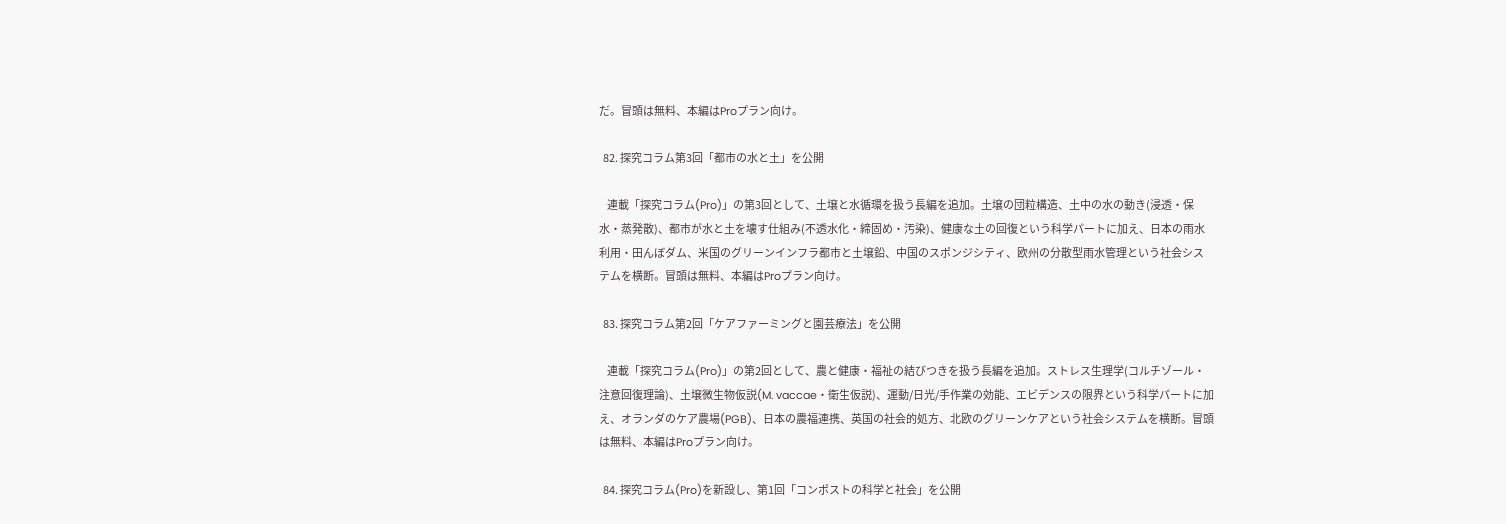だ。冒頭は無料、本編はProプラン向け。

  82. 探究コラム第3回「都市の水と土」を公開

    連載「探究コラム(Pro)」の第3回として、土壌と水循環を扱う長編を追加。土壌の団粒構造、土中の水の動き(浸透・保水・蒸発散)、都市が水と土を壊す仕組み(不透水化・締固め・汚染)、健康な土の回復という科学パートに加え、日本の雨水利用・田んぼダム、米国のグリーンインフラ都市と土壌鉛、中国のスポンジシティ、欧州の分散型雨水管理という社会システムを横断。冒頭は無料、本編はProプラン向け。

  83. 探究コラム第2回「ケアファーミングと園芸療法」を公開

    連載「探究コラム(Pro)」の第2回として、農と健康・福祉の結びつきを扱う長編を追加。ストレス生理学(コルチゾール・注意回復理論)、土壌微生物仮説(M. vaccae・衛生仮説)、運動/日光/手作業の効能、エビデンスの限界という科学パートに加え、オランダのケア農場(PGB)、日本の農福連携、英国の社会的処方、北欧のグリーンケアという社会システムを横断。冒頭は無料、本編はProプラン向け。

  84. 探究コラム(Pro)を新設し、第1回「コンポストの科学と社会」を公開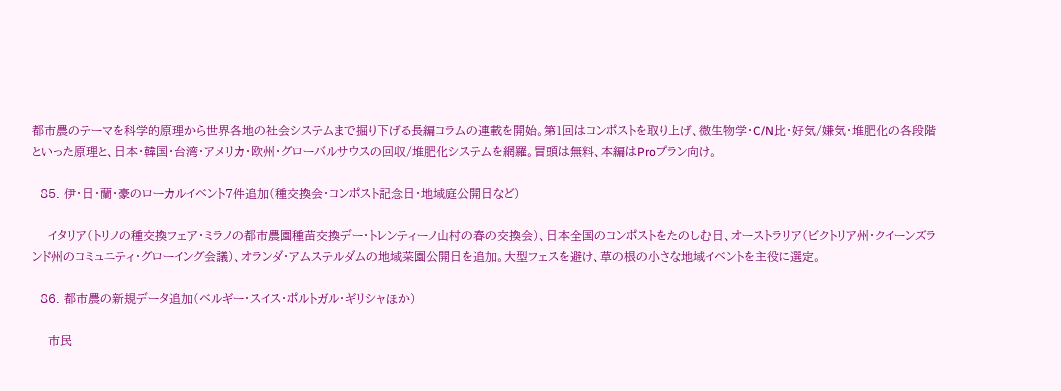都市農のテーマを科学的原理から世界各地の社会システムまで掘り下げる長編コラムの連載を開始。第1回はコンポストを取り上げ、微生物学・C/N比・好気/嫌気・堆肥化の各段階といった原理と、日本・韓国・台湾・アメリカ・欧州・グローバルサウスの回収/堆肥化システムを網羅。冒頭は無料、本編はProプラン向け。

  85. 伊・日・蘭・豪のローカルイベント7件追加(種交換会・コンポスト記念日・地域庭公開日など)

    イタリア(トリノの種交換フェア・ミラノの都市農園種苗交換デー・トレンティーノ山村の春の交換会)、日本全国のコンポストをたのしむ日、オーストラリア(ビクトリア州・クイーンズランド州のコミュニティ・グローイング会議)、オランダ・アムステルダムの地域菜園公開日を追加。大型フェスを避け、草の根の小さな地域イベントを主役に選定。

  86. 都市農の新規データ追加(ベルギー・スイス・ポルトガル・ギリシャほか)

    市民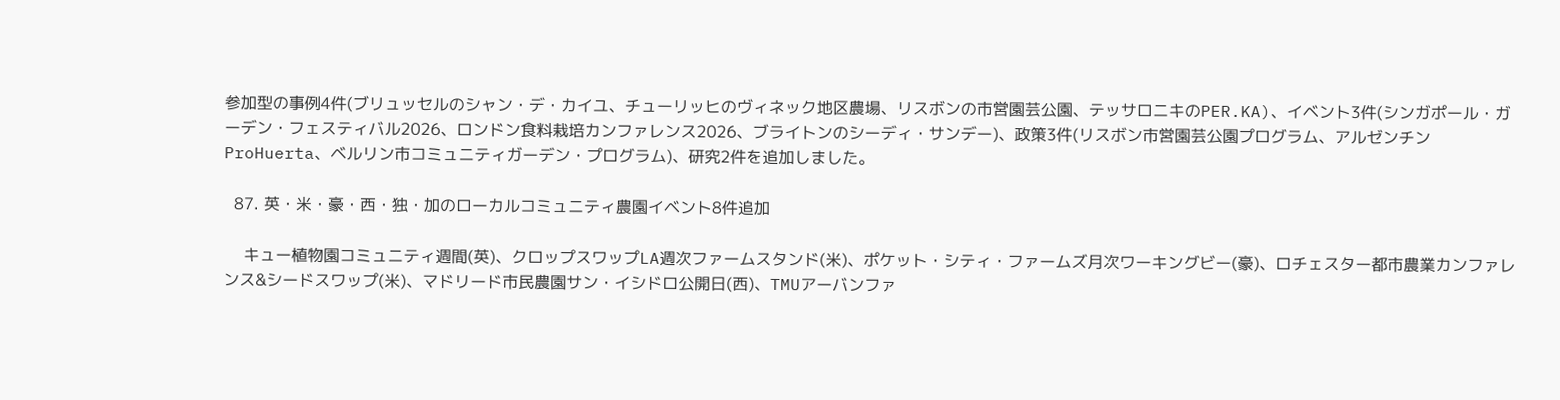参加型の事例4件(ブリュッセルのシャン・デ・カイユ、チューリッヒのヴィネック地区農場、リスボンの市営園芸公園、テッサロニキのPER.KA)、イベント3件(シンガポール・ガーデン・フェスティバル2026、ロンドン食料栽培カンファレンス2026、ブライトンのシーディ・サンデー)、政策3件(リスボン市営園芸公園プログラム、アルゼンチンProHuerta、ベルリン市コミュニティガーデン・プログラム)、研究2件を追加しました。

  87. 英・米・豪・西・独・加のローカルコミュニティ農園イベント8件追加

    キュー植物園コミュニティ週間(英)、クロップスワップLA週次ファームスタンド(米)、ポケット・シティ・ファームズ月次ワーキングビー(豪)、ロチェスター都市農業カンファレンス&シードスワップ(米)、マドリード市民農園サン・イシドロ公開日(西)、TMUアーバンファ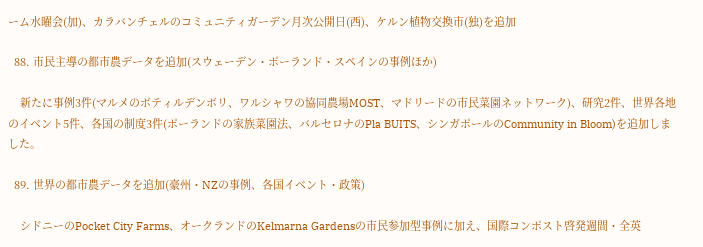ーム水曜会(加)、カラバンチェルのコミュニティガーデン月次公開日(西)、ケルン植物交換市(独)を追加

  88. 市民主導の都市農データを追加(スウェーデン・ポーランド・スペインの事例ほか)

    新たに事例3件(マルメのボティルデンボリ、ワルシャワの協同農場MOST、マドリードの市民菜園ネットワーク)、研究2件、世界各地のイベント5件、各国の制度3件(ポーランドの家族菜園法、バルセロナのPla BUITS、シンガポールのCommunity in Bloom)を追加しました。

  89. 世界の都市農データを追加(豪州・NZの事例、各国イベント・政策)

    シドニーのPocket City Farms、オークランドのKelmarna Gardensの市民参加型事例に加え、国際コンポスト啓発週間・全英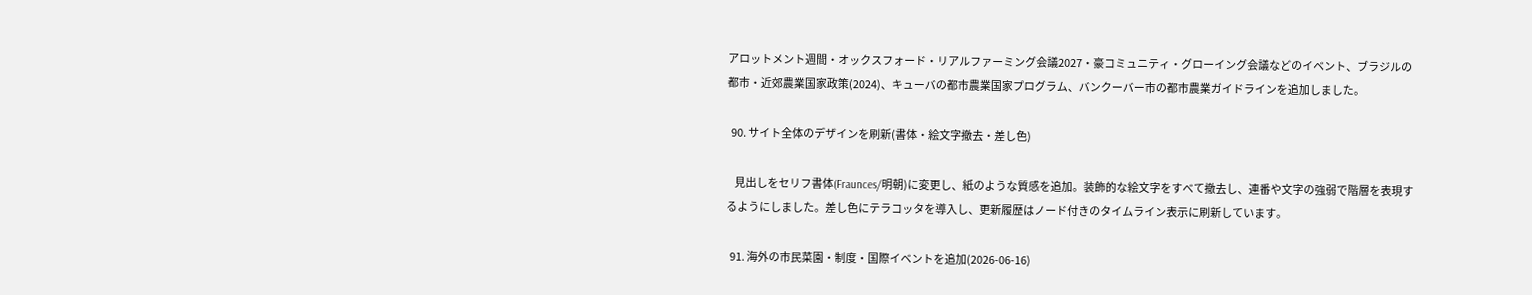アロットメント週間・オックスフォード・リアルファーミング会議2027・豪コミュニティ・グローイング会議などのイベント、ブラジルの都市・近郊農業国家政策(2024)、キューバの都市農業国家プログラム、バンクーバー市の都市農業ガイドラインを追加しました。

  90. サイト全体のデザインを刷新(書体・絵文字撤去・差し色)

    見出しをセリフ書体(Fraunces/明朝)に変更し、紙のような質感を追加。装飾的な絵文字をすべて撤去し、連番や文字の強弱で階層を表現するようにしました。差し色にテラコッタを導入し、更新履歴はノード付きのタイムライン表示に刷新しています。

  91. 海外の市民菜園・制度・国際イベントを追加(2026-06-16)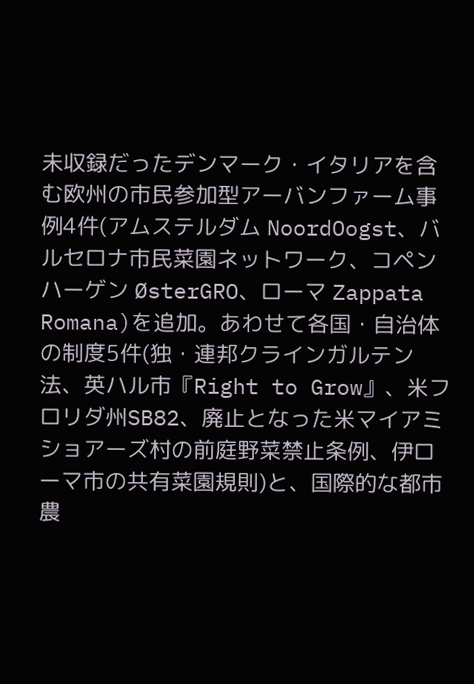未収録だったデンマーク・イタリアを含む欧州の市民参加型アーバンファーム事例4件(アムステルダム NoordOogst、バルセロナ市民菜園ネットワーク、コペンハーゲン ØsterGRO、ローマ Zappata Romana)を追加。あわせて各国・自治体の制度5件(独・連邦クラインガルテン法、英ハル市『Right to Grow』、米フロリダ州SB82、廃止となった米マイアミショアーズ村の前庭野菜禁止条例、伊ローマ市の共有菜園規則)と、国際的な都市農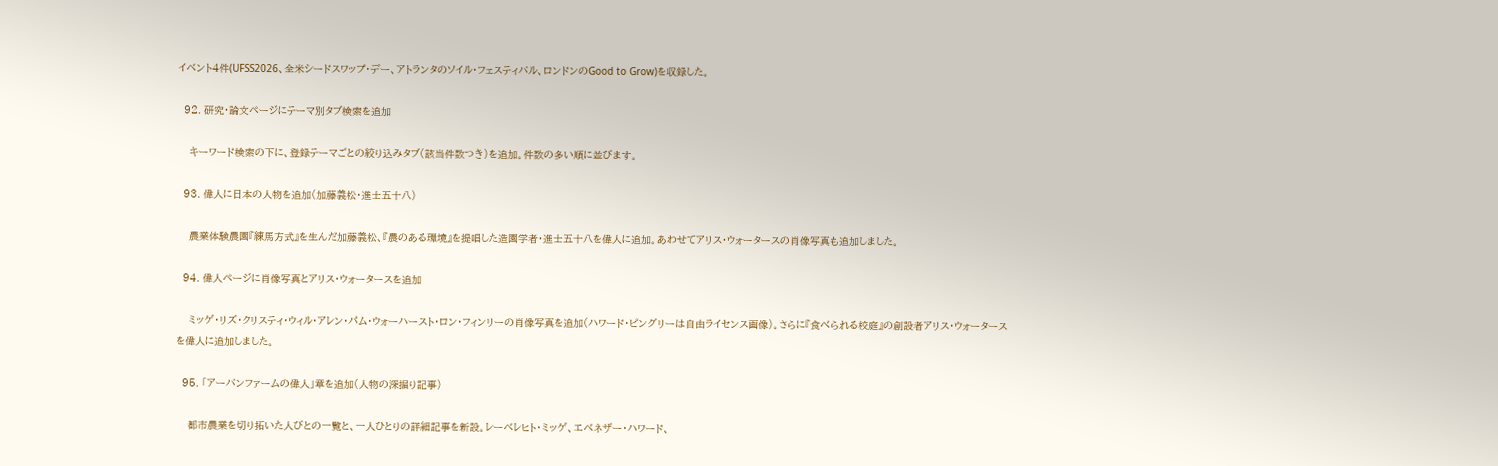イベント4件(UFSS2026、全米シードスワップ・デー、アトランタのソイル・フェスティバル、ロンドンのGood to Grow)を収録した。

  92. 研究・論文ページにテーマ別タブ検索を追加

    キーワード検索の下に、登録テーマごとの絞り込みタブ(該当件数つき)を追加。件数の多い順に並びます。

  93. 偉人に日本の人物を追加(加藤義松・進士五十八)

    農業体験農園『練馬方式』を生んだ加藤義松、『農のある環境』を提唱した造園学者・進士五十八を偉人に追加。あわせてアリス・ウォータースの肖像写真も追加しました。

  94. 偉人ページに肖像写真とアリス・ウォータースを追加

    ミッゲ・リズ・クリスティ・ウィル・アレン・パム・ウォーハースト・ロン・フィンリーの肖像写真を追加(ハワード・ピングリーは自由ライセンス画像)。さらに『食べられる校庭』の創設者アリス・ウォータースを偉人に追加しました。

  95. 「アーバンファームの偉人」章を追加(人物の深掘り記事)

    都市農業を切り拓いた人びとの一覧と、一人ひとりの詳細記事を新設。レーベレヒト・ミッゲ、エベネザー・ハワード、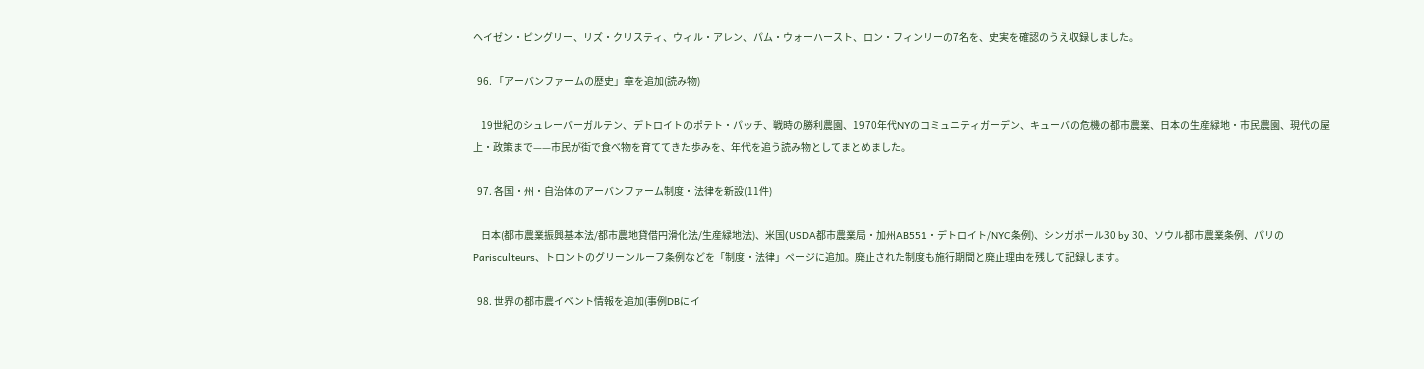ヘイゼン・ピングリー、リズ・クリスティ、ウィル・アレン、パム・ウォーハースト、ロン・フィンリーの7名を、史実を確認のうえ収録しました。

  96. 「アーバンファームの歴史」章を追加(読み物)

    19世紀のシュレーバーガルテン、デトロイトのポテト・パッチ、戦時の勝利農園、1970年代NYのコミュニティガーデン、キューバの危機の都市農業、日本の生産緑地・市民農園、現代の屋上・政策まで——市民が街で食べ物を育ててきた歩みを、年代を追う読み物としてまとめました。

  97. 各国・州・自治体のアーバンファーム制度・法律を新設(11件)

    日本(都市農業振興基本法/都市農地貸借円滑化法/生産緑地法)、米国(USDA都市農業局・加州AB551・デトロイト/NYC条例)、シンガポール30 by 30、ソウル都市農業条例、パリのParisculteurs、トロントのグリーンルーフ条例などを「制度・法律」ページに追加。廃止された制度も施行期間と廃止理由を残して記録します。

  98. 世界の都市農イベント情報を追加(事例DBにイ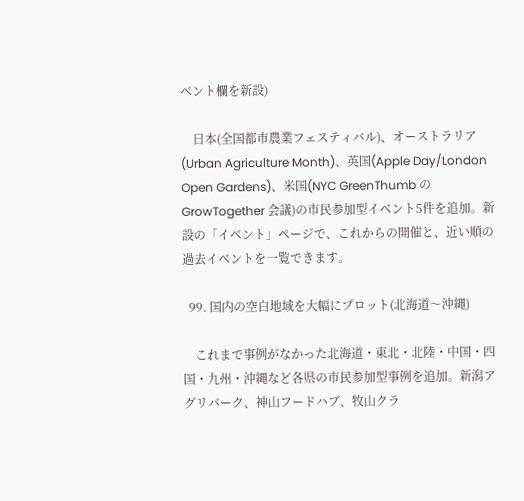ベント欄を新設)

    日本(全国都市農業フェスティバル)、オーストラリア(Urban Agriculture Month)、英国(Apple Day/London Open Gardens)、米国(NYC GreenThumb の GrowTogether 会議)の市民参加型イベント5件を追加。新設の「イベント」ページで、これからの開催と、近い順の過去イベントを一覧できます。

  99. 国内の空白地域を大幅にプロット(北海道〜沖縄)

    これまで事例がなかった北海道・東北・北陸・中国・四国・九州・沖縄など各県の市民参加型事例を追加。新潟アグリパーク、神山フードハブ、牧山クラ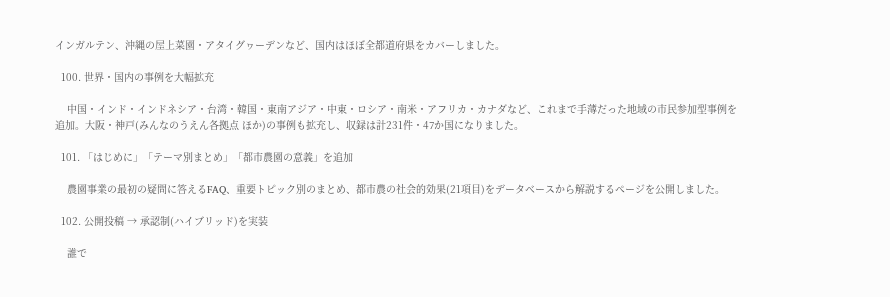インガルテン、沖縄の屋上菜園・アタイグヮーデンなど、国内はほぼ全都道府県をカバーしました。

  100. 世界・国内の事例を大幅拡充

    中国・インド・インドネシア・台湾・韓国・東南アジア・中東・ロシア・南米・アフリカ・カナダなど、これまで手薄だった地域の市民参加型事例を追加。大阪・神戸(みんなのうえん各拠点 ほか)の事例も拡充し、収録は計231件・47か国になりました。

  101. 「はじめに」「テーマ別まとめ」「都市農園の意義」を追加

    農園事業の最初の疑問に答えるFAQ、重要トピック別のまとめ、都市農の社会的効果(21項目)をデータベースから解説するページを公開しました。

  102. 公開投稿 → 承認制(ハイブリッド)を実装

    誰で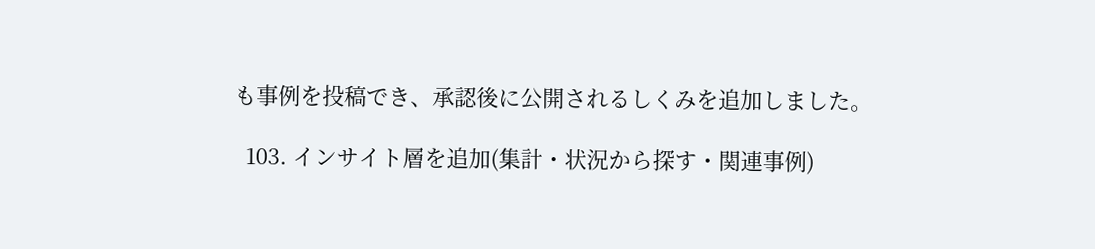も事例を投稿でき、承認後に公開されるしくみを追加しました。

  103. インサイト層を追加(集計・状況から探す・関連事例)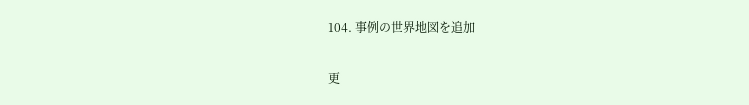104. 事例の世界地図を追加

更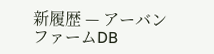新履歴 — アーバンファームDB